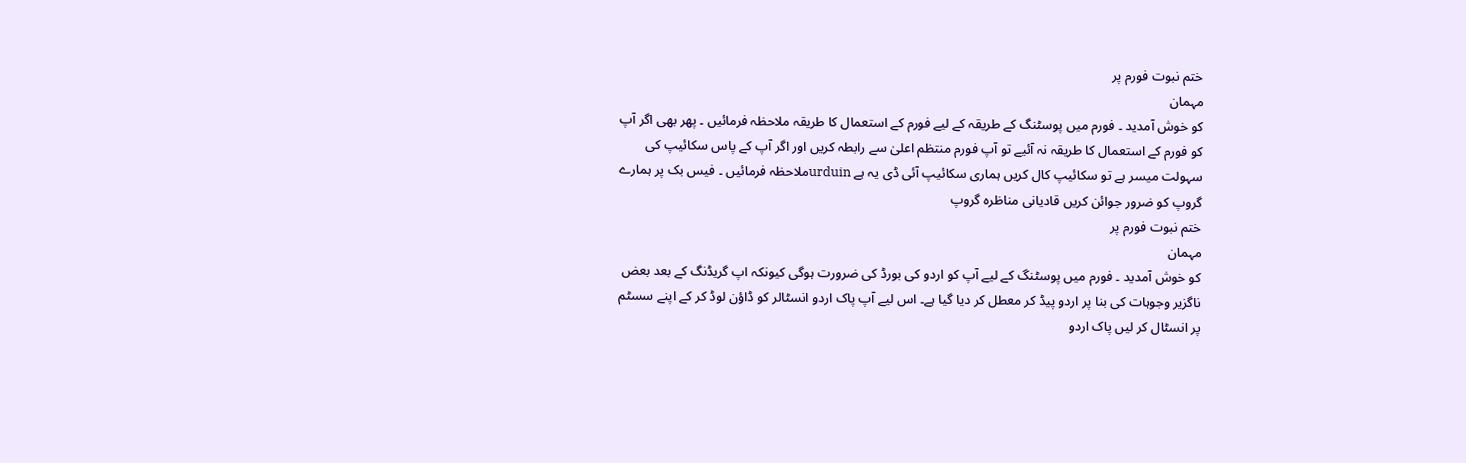ختم نبوت فورم پر
مہمان
کو خوش آمدید ۔ فورم میں پوسٹنگ کے طریقہ کے لیے فورم کے استعمال کا طریقہ ملاحظہ فرمائیں ۔ پھر بھی اگر آپ کو فورم کے استعمال کا طریقہ نہ آئیے تو آپ فورم منتظم اعلیٰ سے رابطہ کریں اور اگر آپ کے پاس سکائیپ کی سہولت میسر ہے تو سکائیپ کال کریں ہماری سکائیپ آئی ڈی یہ ہے urduinملاحظہ فرمائیں ۔ فیس بک پر ہمارے گروپ کو ضرور جوائن کریں قادیانی مناظرہ گروپ
ختم نبوت فورم پر
مہمان
کو خوش آمدید ۔ فورم میں پوسٹنگ کے لیے آپ کو اردو کی بورڈ کی ضرورت ہوگی کیونکہ اپ گریڈنگ کے بعد بعض ناگزیر وجوہات کی بنا پر اردو پیڈ کر معطل کر دیا گیا ہے۔ اس لیے آپ پاک اردو انسٹالر کو ڈاؤن لوڈ کر کے اپنے سسٹم پر انسٹال کر لیں پاک اردو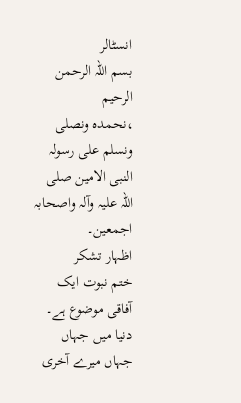انسٹالر
بسم اللہ الرحمن الرحیم
،نحمدہ ونصلی ونسلم علی رسولہ النبی الامین صلی اللہ علیہ وآلہ واصحابہ اجمعین۔
اظہار تشکر
ختم نبوت ایک آفاقی موضوع ہے۔ دنیا میں جہاں جہاں میرے آخری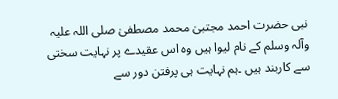نبی حضرت احمد مجتبیٰ محمد مصطفیٰ صلی اللہ علیہ وآلہ وسلم کے نام لیوا ہیں وہ اس عقیدے پر نہایت سختی سے کاربند ہیں ۔ہم نہایت ہی پرفتن دور سے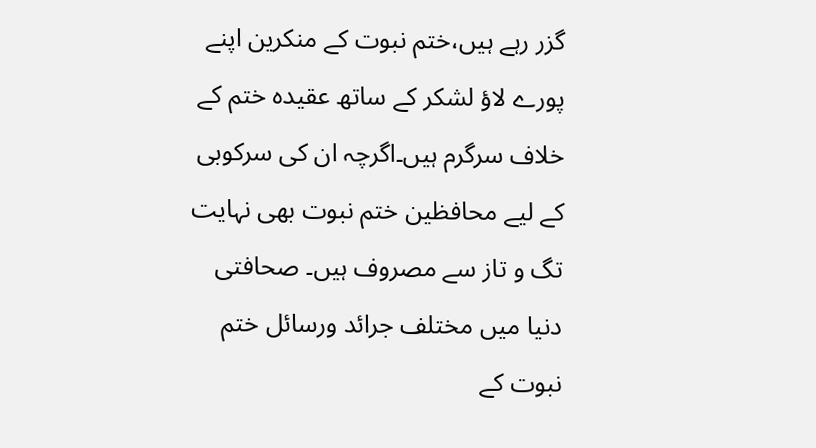گزر رہے ہیں،ختم نبوت کے منکرین اپنے پورے لاؤ لشکر کے ساتھ عقیدہ ختم کے خلاف سرگرم ہیں۔اگرچہ ان کی سرکوبی کے لیے محافظین ختم نبوت بھی نہایت تگ و تاز سے مصروف ہیں۔ صحافتی دنیا میں مختلف جرائد ورسائل ختم نبوت کے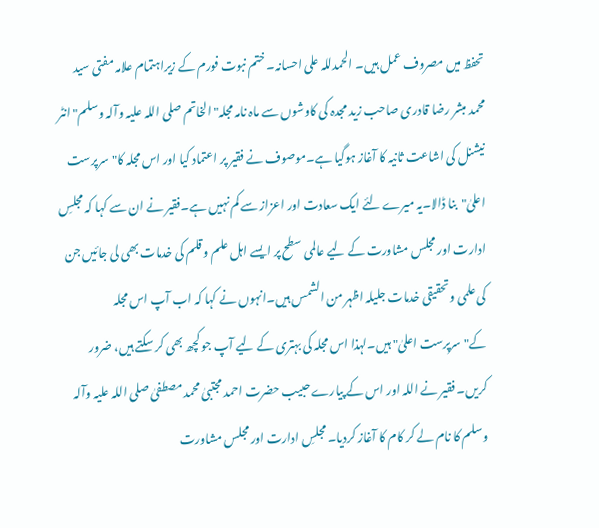تحفظ میں مصروف عمل ہیں۔ الحمدللہ علی احسانہ۔ ختم نبوت فورم کے زیراہتمام علامہ مفتی سید محمد مبشر رضا قادری صاحب زید مجدہ کی کاوشوں سے ماہ نامہ مجلہ"الخاتم صلی اللہ علیہ وآلہ وسلم"انٹر نیشنل کی اشاعت ثانیہ کا آغاز ہوگیا ہے۔موصوف نے فقیر پر اعتماد کیا اور اس مجلہ کا"سرپرست اعلیٰ"بنا ڈالا۔یہ میرے لئے ایک سعادت اور اعزاز سے کم نہیں ہے۔فقیر نے ان سے کہا کہ مجلسِ ادارت اور مجلس مشاورت کے لیے عالمی سطح پر ایسے اہل علم و قلم کی خدمات بھی لی جائیں جن کی علمی وتحقیقی خدمات جلیلہ اظہر من الشمس ہیں۔انہوں نے کہا کہ اب آپ اس مجلہ کے"سرپرست اعلیٰ" ہیں۔لہذا اس مجلہ کی بہتری کے لیے آپ جو کچھ بھی کر سکتے ہیں، ضرور کریں۔ فقیر نے اللہ اور اس کے پیارے حبیب حضرت احمد مجتبیٰ محمد مصطفیٰ صلی اللہ علیہ وآلہ وسلم کا نام لے کر کام کا آغاز کردیا۔ مجلسِ ادارت اور مجلس مشاورت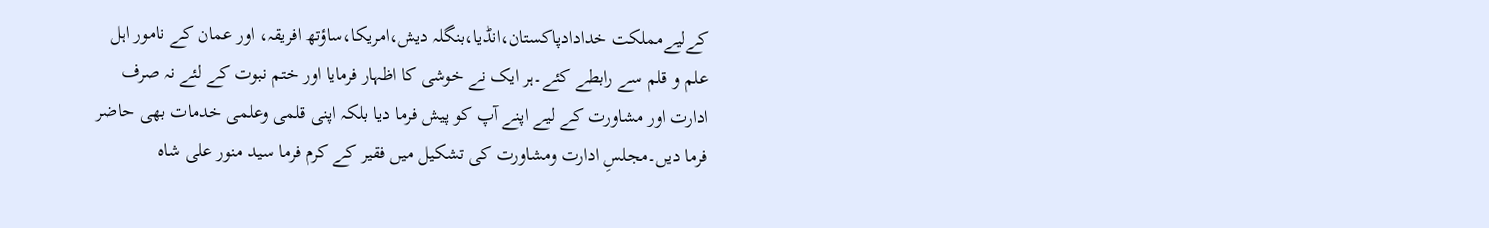کےلیےمملکت خدادادپاکستان،انڈیا،بنگلہ دیش،امریکا،ساؤتھ افریقہ، اور عمان کے نامور اہل علم و قلم سے رابطے کئے۔ہر ایک نے خوشی کا اظہار فرمایا اور ختم نبوت کے لئے نہ صرف ادارت اور مشاورت کے لیے اپنے آپ کو پیش فرما دیا بلکہ اپنی قلمی وعلمی خدمات بھی حاضر فرما دیں۔مجلسِ ادارت ومشاورت کی تشکیل میں فقیر کے کرم فرما سید منور علی شاہ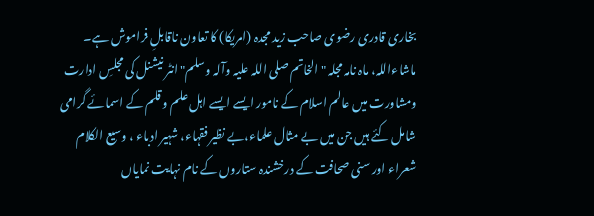بخاری قادری رضوی صاحب زید مجدہ (امریکا) کا تعاون ناقابلِ فراموش ہے۔ ماشاءاللہ، ماہ نامہ مجلہ "الخاتم صلی اللہ علیہ وآلہ وسلم"انٹر نیشنل کی مجلسِ ادارت ومشاورت میں عالم اسلام کے نامور ایسے ایسے اہل علم و قلم کے اسمائے گرامی شامل کئے ہیں جن میں بے مثال علماء،بے نظیر فقہاء، شہیر ادباء ، وسیع الکلام شعراء اور سنی صحافت کے درخشندہ ستاروں کے نام نہایت نمایاں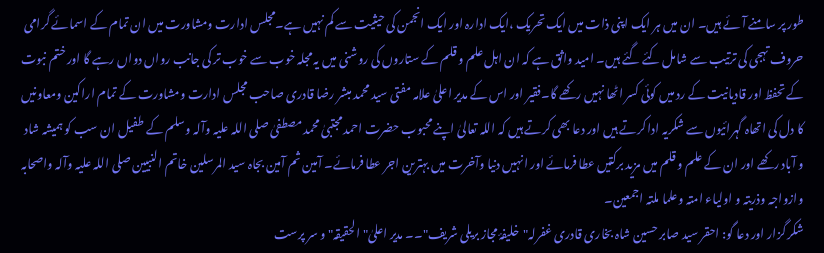طور پر سامنے آئے ہیں۔ ان میں ہر ایک اپنی ذات میں ایک تحریک ،ایک ادارہ اور ایک انجمن کی حیثیت سے کم نہیں ہے۔مجلس ادارت ومشاورت میں ان تمام کے اسمائے گرامی حروف تہجی کی ترتیب سے شامل کئے گئے ہیں۔ امید واثق ہے کہ ان اہل علم و قلم کے ستاروں کی روشنی میں یہ مجلہ خوب سے خوب تر کی جانب رواں دواں رہے گا اور ختم نبوت کے تحفظ اور قادیانیت کے رد میں کوئی کسر اٹھا نہیں رکھے گا۔فقیر اور اس کے مدیر اعلیٰ علامہ مفتی سید محمد مبشر رضا قادری صاحب مجلس ادارت ومشاورت کے تمام اراکین ومعاونیں کا دل کی اتھاہ گہرائیوں سے شکریہ ادا کرتے ہیں اور دعا بھی کرتے ہیں کہ اللہ تعالیٰ اپنے محبوب حضرت احمد مجتبیٰ محمد مصطفیٰ صلی اللہ علیہ وآلہ وسلم کے طفیل ان سب کو ہمیشہ شاد و آباد رکھے اور ان کے علم و قلم میں مزید برکتیں عطا فرمائے اور انہیں دنیا وآخرت میں بہترین اجر عطا فرمائے۔ آمین ثم آمین بجاہ سید المرسلین خاتم النبیین صلی اللہ علیہ وآلہ واصحابہ وازواجہ وذریتہ و اولیاء امتہ وعلما ملتہ اجمعین۔
شکر گزار اور دعا گو: احقر سید صابر حسین شاہ بخاری قادری غفرلہ"خلیفۂ مجاز بریلی شریف"۔۔ مدیر اعلیٰ"الحقیقہ"و سر پرست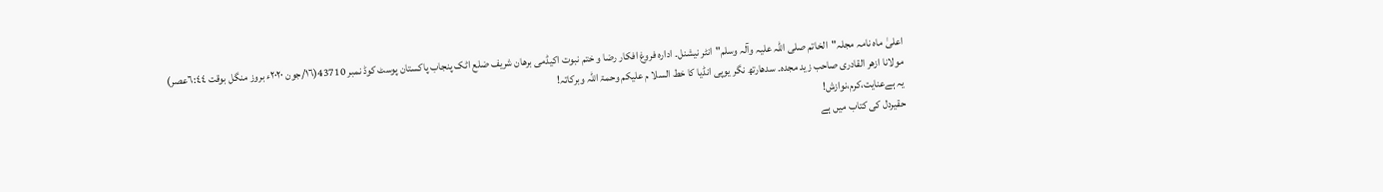اعلیٰ ماہ نامہ مجلہ"الخاتم صلی اللہ علیہ وآلہ وسلم"انٹر نیشنل۔ ادارہ فروغ افکار رضا و ختم نبوت اکیڈمی برھان شریف ضلع اٹک پنجاب پاکستان پوسٹ کوڈ نمبر 43710(١٦/جون ٢٠٢٠ء بروز منگل بوقت ٦:٤٤عصر)
مولانا ازھر القادری صاحب زید مجدہ۔ سدھارتھ نگر یوپی انڈیا کا خط السلا م علیکم وحمۃ اللہ وبرکاتہ!
یہ ہےعنایت،کرم،نوازش!
حقیردل کی کتاب میں ہے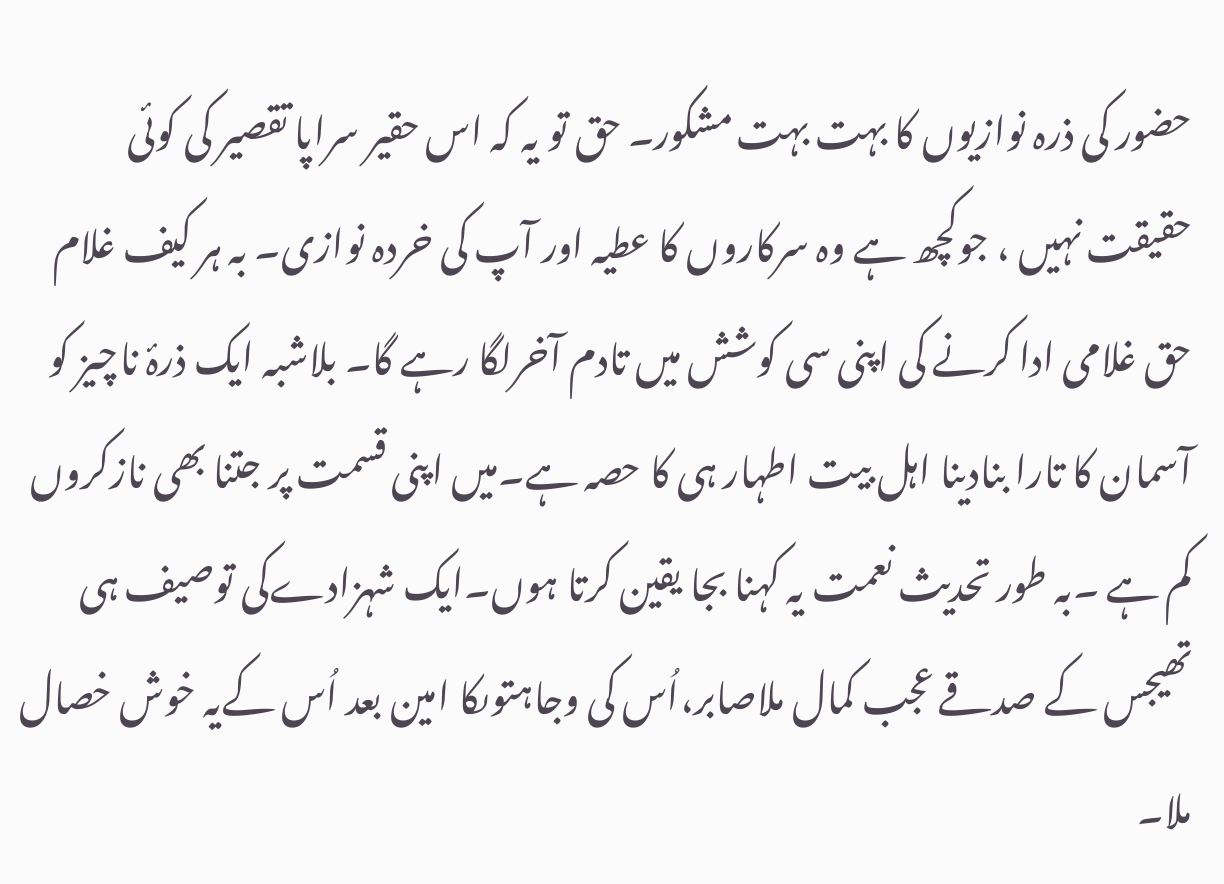حضور کی ذرہ نوازیوں کا بہت بہت مشکور۔ حق تو یہ کہ اس حقیر سراپا تقصیر کی کوئی حقیقت نہیں ، جوکچھ ہے وہ سرکاروں کا عطیہ اور آپ کی خردہ نوازی۔ بہ ہر کیف غلام حق غلامی ادا کرنے کی اپنی سی کوشش میں تادم آخرلگا رہے گا۔ بلاشبہ ایک ذرۂ ناچیز کو آسمان کا تارا بنادینا اہل بیت اطہار ہی کا حصہ ہے۔میں اپنی قسمت پر جتنا بھی نازکروں کم ہے ۔بہ طور تحدیث نعمت یہ کہنا بجا یقین کرتا ہوں۔ایک شہزادےکی توصیف ہی تھیجس کے صدقے عجب کمال ملاصابر،اُس کی وجاہتوںکا امین بعد اُس کےیہ خوش خصال ملا۔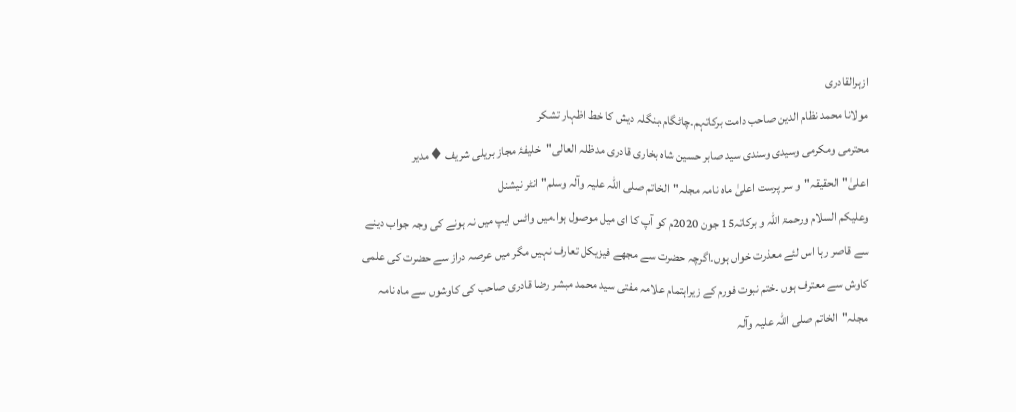ازہرالقادری
مولانا محمد نظام الدین صاحب دامت برکاتہم۔چاٹگام،بنگلہ دیش کا خط اظہار تشکر
محترمی ومکرمی وسیدی وسندی سید صابر حسین شاہ بخاری قادری مدظلہ العالی"خلیفۂ مجاز بریلی شریف ♦مدیر اعلیٰ"الحقیقہ"و سر پرست اعلیٰ ماہ نامہ مجلہ"الخاتم صلی اللہ علیہ وآلہ وسلم"انٹر نیشنل
وعلیکم السلام ورحمۃ اللہ و برکاتہ15 جون 2020م کو آپ کا ای میل موصول ہوا۔میں واٹس ایپ میں نہ ہونے کی وجہ جواب دینے سے قاصر رہا اس لئے معذرت خواں ہوں۔اگرچہ حضرت سے مجھے فیزیکل تعارف نہیں مگر میں عرصہ دراز سے حضرت کی علمی کاوش سے معترف ہوں ۔ختم نبوت فورم کے زیراہتمام علامہ مفتی سید محمد مبشر رضا قادری صاحب کی کاوشوں سے ماہ نامہ مجلہ"الخاتم صلی اللہ علیہ وآلہ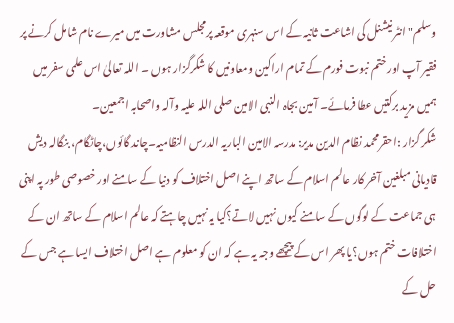وسلم"انٹر نیشنل کی اشاعت ثانیہ کے اس سنہری موقعہ پرمجلس مشاورت میں میرے نام شامل کرنے پر فقیر آپ اور ختم نبوت فورم کے تمام اراکین ومعاونیں کا شکرگزار ہوں ۔ اللہ تعالیٰ اس علمی سفر میں ہمیں مزید برکتیں عطا فرمائے۔ آمین بجاہ النبی الامین صلی اللہ علیہ وآلہ واصحابہ اجمعین۔
شکر گزار :احقرمحمد نظام الدین مدیر: مدرسہ الامین الباریہ الدرس النظامیہ۔چاند گائوں،چاٹگام، بنگالہ دیش
قادیانی مبلغین آخر کار عالم اسلام کے ساتھ اپنے اصل اختلاف کو دنیا کے سامنے اور خصوصی طور پہ اپنی ہی جماعت کے لوگوں کے سامنے کیوں نہیں لاتے؟کیا یہ نہیں چاہتے کہ عالم اسلام کے ساتھ ان کے اختلافات ختم ہوں؟یا پھر اس کے پیچھے وجہ یہ ہے کہ ان کو معلوم ہے اصل اختلاف ایسا ہے جس کے حل کے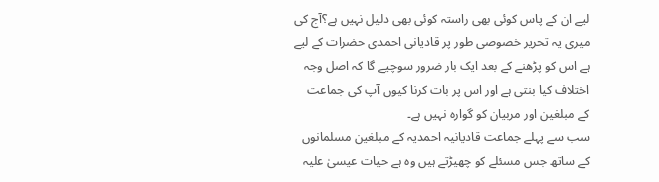لیے ان کے پاس کوئی بھی راستہ کوئی بھی دلیل نہیں ہے؟آج کی میری یہ تحریر خصوصی طور پر قادیانی احمدی حضرات کے لیے ہے اس کو پڑھنے کے بعد ایک بار ضرور سوچیے گا کہ اصل وجہ اختلاف کیا بنتی ہے اور اس پر بات کرنا کیوں آپ کی جماعت کے مبلغین اور مربیان کو گوارہ نہیں ہے۔
سب سے پہلے جماعت قادیانیہ احمدیہ کے مبلغین مسلمانوں کے ساتھ جس مسئلے کو چھیڑتے ہیں وہ ہے حیات عیسیٰ علیہ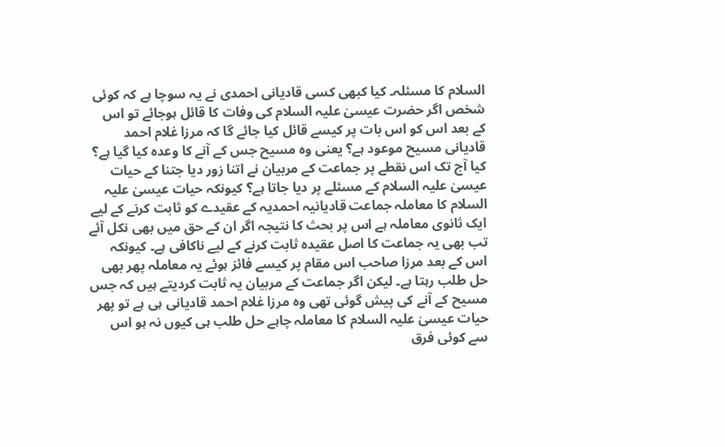السلام کا مسئلہ۔ کیا کبھی کسی قادیانی احمدی نے یہ سوچا ہے کہ کوئی شخص اگر حضرت عیسیٰ علیہ السلام کی وفات کا قائل ہوجائے تو اس کے بعد اس کو اس بات پر کیسے قائل کیا جائے گا کہ مرزا غلام احمد قادیانی مسیح موعود ہے؟ یعنی وہ مسیح جس کے آنے کا وعدہ کیا گیا ہے؟ کیا آج تک اس نقطے پر جماعت کے مربیان نے اتنا زور دیا جتنا کے حیات عیسیٰ علیہ السلام کے مسئلے پر دیا جاتا ہے؟ کیونکہ حیات عیسیٰ علیہ السلام کا معاملہ جماعت قادیانیہ احمدیہ کے عقیدے کو ثابت کرنے کے لیے ایک ثانوی معاملہ ہے اس پر بحث کا نتیجہ اگر ان کے حق میں بھی نکل آئے تب بھی یہ جماعت کا اصل عقیدہ ثابت کرنے کے لیے ناکافی ہے۔ کیونکہ اس کے بعد مرزا صاحب اس مقام پر کیسے فائز ہوئے یہ معاملہ پھر بھی حل طلب رہتا ہے۔ لیکن اگر جماعت کے مربیان یہ ثابت کردیتے ہیں کہ جس مسیح کے آنے کی پیش گوئی تھی وہ مرزا غلام احمد قادیانی ہی ہے تو پھر حیات عیسیٰ علیہ السلام کا معاملہ چاہے حل طلب ہی کیوں نہ ہو اس سے کوئی فرق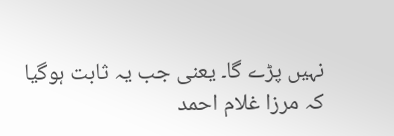نہیں پڑے گا۔ یعنی جب یہ ثابت ہوگیا کہ مرزا غلام احمد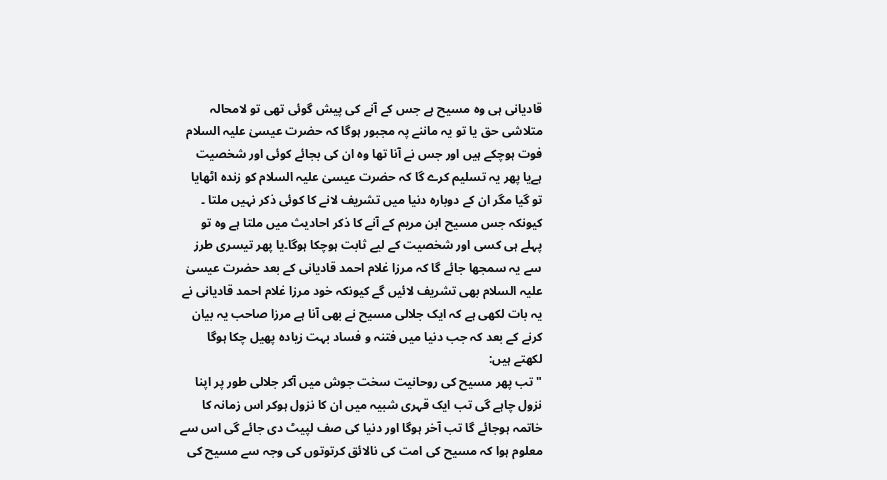قادیانی ہی وہ مسیح ہے جس کے آنے کی پیش گوئی تھی تو لامحالہ متلاشی حق یا تو یہ ماننے پہ مجبور ہوگا کہ حضرت عیسیٰ علیہ السلام فوت ہوچکے ہیں اور جس نے آنا تھا وہ ان کی بجائے کوئی اور شخصیت ہےیا پھر یہ تسلیم کرے گا کہ حضرت عیسیٰ علیہ السلام کو زندہ اٹھایا تو گیا مگر ان کے دوبارہ دنیا میں تشریف لانے کا کوئی ذکر نہیں ملتا ۔ کیونکہ جس مسیح ابن مریم کے آنے کا ذکر احادیث میں ملتا ہے وہ تو پہلے ہی کسی اور شخصیت کے لیے ثابت ہوچکا ہوگا۔یا پھر تیسری طرز سے یہ سمجھا جائے گا کہ مرزا غلام احمد قادیانی کے بعد حضرت عیسیٰ علیہ السلام بھی تشریف لائیں گے کیونکہ خود مرزا غلام احمد قادیانی نے یہ بات لکھی ہے کہ ایک جلالی مسیح نے بھی آنا ہے مرزا صاحب یہ بیان کرنے کے بعد کہ جب دنیا میں فتنہ و فساد بہت زیادہ پھیل چکا ہوگا لکھتے ہیں:
"تب پھر مسیح کی روحانیت سخت جوش میں آکر جلالی طور پر اپنا نزول چاہے گی تب ایک قہری شبیہ میں ان کا نزول ہوکر اس زمانہ کا خاتمہ ہوجائے گا تب آخر ہوگا اور دنیا کی صف لپیٹ دی جائے گی اس سے معلوم ہوا کہ مسیح کی امت کی نالائق کرتوتوں کی وجہ سے مسیح کی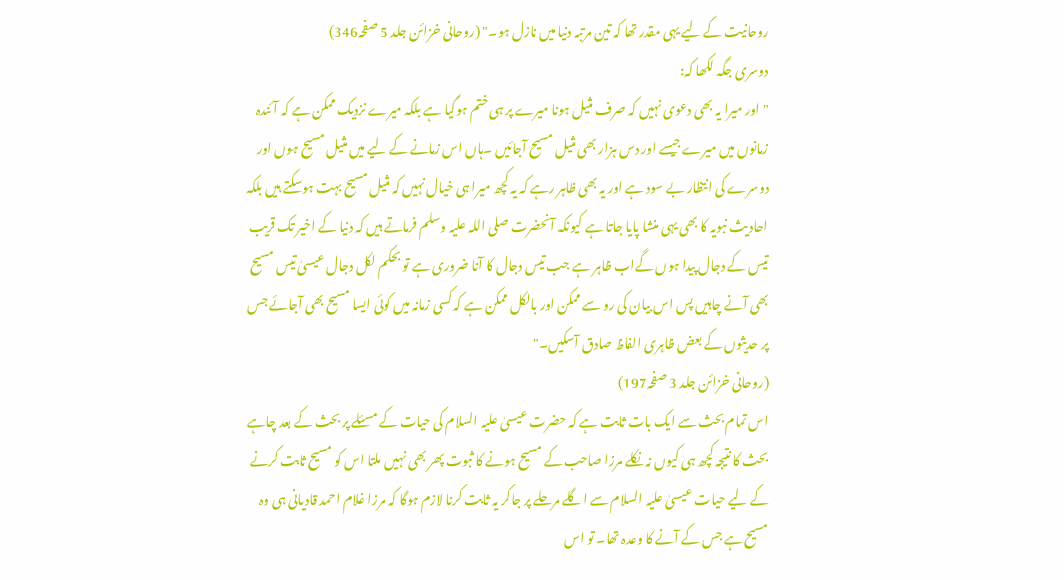روحانیت کے لیے یہی مقدر تھا کہ تین مرتبہ دنیا میں نازل ہو۔" (روحانی خزائن جلد 5 صفحہ346)
دوسری جگہ لکھا کہ:
"اور میرا یہ بھی دعوی نہیں کہ صرف مثیل ہونا میرے پر ہی ختم ہوگیا ہے بلکہ میرے نزدیک ممکن ہے کہ آئندہ زمانوں میں میرے جیسے اور دس ہزار بھی مثیل مسیح آجائیں ۔ہاں اس زمانے کے لیے میں مثیل مسیح ہوں اور دوسرے کی انتظار بے سود ہے اور یہ بھی ظاہر رہے کہ یہ کچھ میرا ہی خیال نہیں کہ مثیل مسیح بہت ہوسکتے ہیں بلکہ احادیث نبویہ کا بھی یہی منشا پایا جاتا ہے کیونکہ آنحضرت صلی اللہ علیہ وسلم فرماتے ہیں کہ دنیا کے اخیر تک قریب تیس کے دجال پیدا ہوں گےاب ظاہر ہے جب تیس دجال کا آنا ضروری ہے تو بحکم لکل دجال عیسیٰ تیس مسیح بھی آنے چاہیں پس اس بیان کی رو سے ممکن اور بالکل ممکن ہے کہ کسی زمانہ میں کوئی ایسا مسیح بھی آجائے جس پر حدیثوں کے بعض ظاہری الفاظ صادق آسکیں۔"
(روحانی خزائن جلد 3 صفحہ197)
اس تمام بحث سے ایک بات ثابت ہے کہ حضرت عیسیٰ علیہ السلام کی حیات کے مسئلے پر بحث کے بعد چاہے بحث کا نتیجہ کچھ ہی کیوں نہ نکلے مرزا صاحب کے مسیح ہونے کا ثبوت پھر بھی نہیں ملتا اس کو مسیح ثابت کرنے کے لیے حیات عیسیٰ علیہ السلام سے اگلے مرحلے پر جاکر یہ ثابت کرنا لازم ہوگا کہ مرزا غلام احمد قادیانی ہی وہ مسیح ہے جس کے آنے کا وعدہ تھا۔ تو اس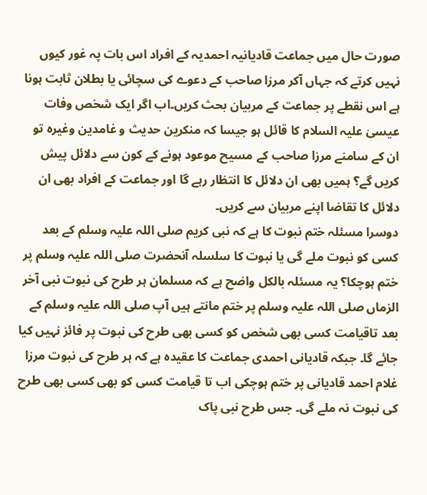صورت حال میں جماعت قادیانیہ احمدیہ کے افراد اس بات پہ غور کیوں نہیں کرتے کہ جہاں آکر مرزا صاحب کے دعوے کی سچائی یا بطلان ثابت ہونا ہے اس نقطے پر جماعت کے مربیان بحث کریں۔اب اگر ایک شخص وفات عیسیٰ علیہ السلام کا قائل ہو جیسا کہ منکرین حدیث و غامدین وغیرہ تو ان کے سامنے مرزا صاحب کے مسیح موعود ہونے کے کون سے دلائل پیش کریں گے؟ ہمیں بھی ان دلائل کا انتظار رہے گا اور جماعت کے افراد بھی ان دلائل کا تقاضا اپنے مربیان سے کریں۔
دوسرا مسئلہ ختم نبوت کا ہے کہ نبی کریم صلی اللہ علیہ وسلم کے بعد کسی کو نبوت ملے گی یا نبوت کا سلسلہ آنحضرت صلی اللہ علیہ وسلم پر ختم ہوچکا؟ یہ مسئلہ بالکل واضح ہے کہ مسلمان ہر طرح کی نبوت نبی آخر الزماں صلی اللہ علیہ وسلم پر ختم مانتے ہیں آپ صلی اللہ علیہ وسلم کے بعد تاقیامت کسی بھی شخص کو کسی بھی طرح کی نبوت پر فائز نہیں کیا جائے گا۔ جبکہ قادیانی احمدی جماعت کا عقیدہ ہے کہ ہر طرح کی نبوت مرزا غلام احمد قادیانی پر ختم ہوچکی اب تا قیامت کسی کو بھی کسی بھی طرح کی نبوت نہ ملے گی۔ جس طرح نبی پاک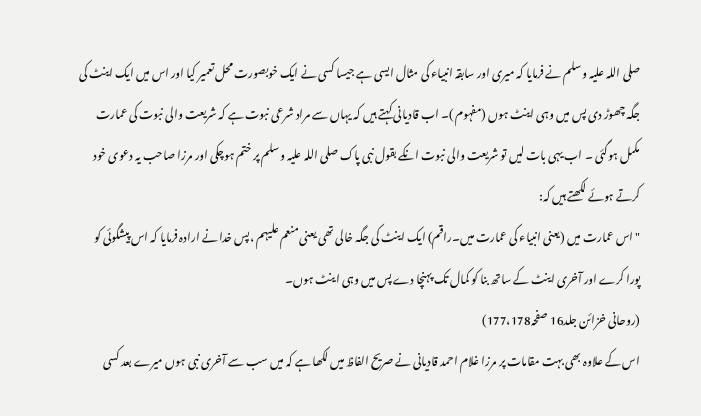صلی اللہ علیہ وسلم نے فرمایا کہ میری اور سابقہ انبیاء کی مثال ایسی ہے جیسا کسی نے ایک خوبصورت محل تعمیر کیا اور اس میں ایک اینٹ کی جگہ چھوڑ دی پس میں وہی اینٹ ہوں (مفہوم )۔ اب قادیانی کہتے ہیں کہ یہاں سے مراد شرعی نبوت ہے کہ شریعت والی نبوت کی عمارت مکمل ہوگئی ۔ اب یہی بات لیں تو شریعت والی نبوت انکے بقول نبی پاک صلی اللہ علیہ وسلم پر ختم ہوچکی اور مرزا صاحب یہ دعوی خود کرتے ہوئے لکھتے ہیں کہ:
"اس عمارت میں (یعنی انبیاء کی عمارت میں۔راقم) ایک اینٹ کی جگہ خالی تھی یعنی منعم علیہم ،پس خدا نے ارادہ فرمایا کہ اس پیشگوئی کو پورا کرے اور آخری اینٹ کے ساتھ بنا کو کمال تک پہنچا دے پس میں وہی اینٹ ہوں۔
(روحانی خزائن جلد16 صفحہ177،178)
اس کے علاوہ بھی بہت مقامات پر مرزا غلام احمد قادیانی نے صریح الفاظ میں لکھا ہے کہ میں سب سے آخری نبی ہوں میرے بعد کسی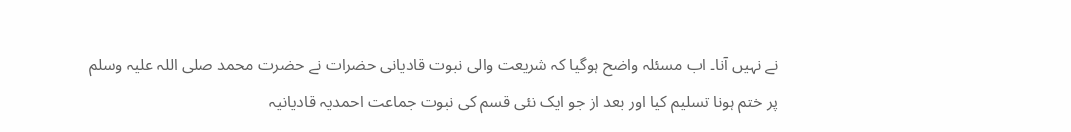نے نہیں آنا۔ اب مسئلہ واضح ہوگیا کہ شریعت والی نبوت قادیانی حضرات نے حضرت محمد صلی اللہ علیہ وسلم پر ختم ہونا تسلیم کیا اور بعد از جو ایک نئی قسم کی نبوت جماعت احمدیہ قادیانیہ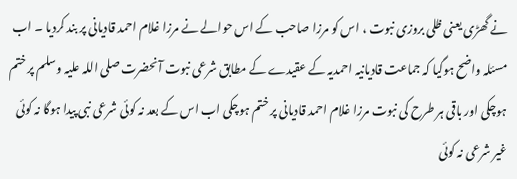نے گھڑی یعنی ظلی بروزی نبوت ، اس کو مرزا صاحب کے اس حوالے نے مرزا غلام احمد قادیانی پر بند کردیا ۔ اب مسئلہ واضح ہوگیا کہ جماعت قادیانیہ احمدیہ کے عقیدے کے مطابق شرعی نبوت آنحضرت صلی اللہ علیہ وسلم پر ختم ہوچکی اور باقی ہر طرح کی نبوت مرزا غلام احمد قادیانی پر ختم ہوچکی اب اس کے بعد نہ کوئی شرعی نبی پیدا ہوگا نہ کوئی غیر شرعی نہ کوئی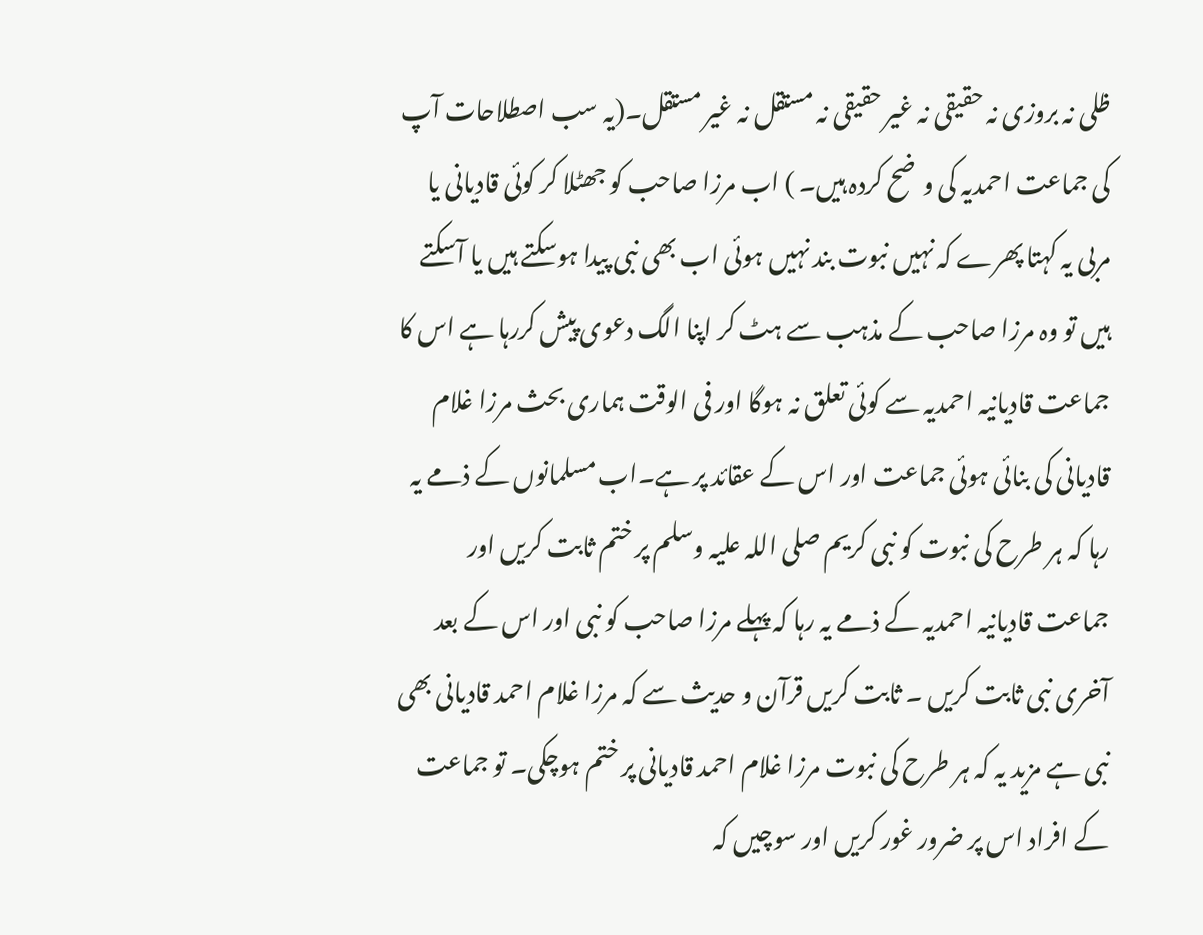ظلی نہ بروزی نہ حقیقی نہ غیر حقیقی نہ مستقل نہ غیر مستقل۔(یہ سب اصطلاحات آپ کی جماعت احمدیہ کی وضح کردہ ہیں۔ ) اب مرزا صاحب کو جھٹلا کر کوئی قادیانی یا مربی یہ کہتا پھرے کہ نہیں نبوت بند نہیں ہوئی اب بھی نبی پیدا ہوسکتے ہیں یا آسکتے ہیں تو وہ مرزا صاحب کے مذہب سے ہٹ کر اپنا الگ دعوی پیش کررہا ہے اس کا جماعت قادیانیہ احمدیہ سے کوئی تعلق نہ ہوگا اور فی الوقت ہماری بحث مرزا غلام قادیانی کی بنائی ہوئی جماعت اور اس کے عقائد پر ہے۔اب مسلمانوں کے ذمے یہ رہا کہ ہر طرح کی نبوت کو نبی کریم صلی اللہ علیہ وسلم پر ختم ثابت کریں اور جماعت قادیانیہ احمدیہ کے ذمے یہ رہا کہ پہلے مرزا صاحب کو نبی اور اس کے بعد آخری نبی ثابت کریں ۔ ثابت کریں قرآن و حدیث سے کہ مرزا غلام احمد قادیانی بھی نبی ہے مزید یہ کہ ہر طرح کی نبوت مرزا غلام احمد قادیانی پر ختم ہوچکی۔ تو جماعت کے افراد اس پر ضرور غور کریں اور سوچیں کہ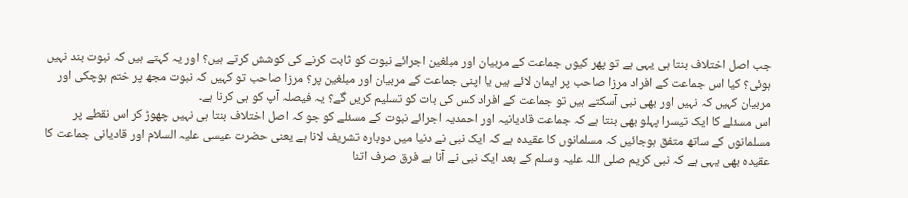جب اصل اختلاف بنتا ہی یہی ہے تو پھر کیوں جماعت کے مربیان اور مبلغین اجرائے نبوت کو ثابت کرنے کی کوشش کرتے ہیں؟ اور یہ کہتے ہیں کہ نبوت بند نہیں ہوئی؟ کیا اس جماعت کے افراد مرزا صاحب پر ایمان لائے ہیں یا اپنی جماعت کے مربیان اور مبلغین پر؟ مرزا صاحب تو کہیں کہ نبوت مجھ پر ختم ہوچکی اور مربیان کہیں کہ نہیں اور بھی نبی آسکتے ہیں تو جماعت کے افراد کس کی بات کو تسلیم کریں گے؟ یہ فیصلہ آپ کو ہی کرنا ہے۔
اس مسئلے کا ایک تیسرا پہلو بھی بنتا ہے کہ جماعت قادیانیہ اور احمدیہ اجرائے نبوت کے مسئلے کو جو کہ اصل اختلاف بنتا ہی نہیں چھوڑ کر اس نقطے پر مسلمانوں کے ساتھ متفق ہوجائیں کہ مسلمانوں کا عقیدہ ہے کہ ایک نبی نے دنیا میں دوبارہ تشریف لانا ہے یعنی حضرت عیسی علیہ السلام اور قادیانی جماعت کا عقیدہ بھی یہی ہے کہ نبی کریم صلی اللہ علیہ وسلم کے بعد ایک نبی نے آنا ہے فرق صرف اتنا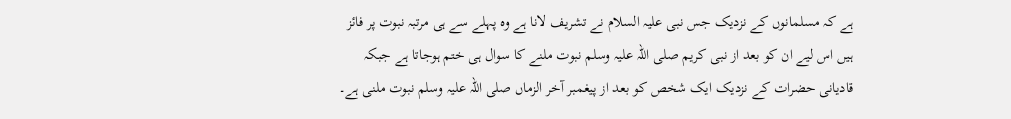ہے کہ مسلمانوں کے نزدیک جس نبی علیہ السلام نے تشریف لانا ہے وہ پہلے سے ہی مرتبہ نبوت پر فائز ہیں اس لیے ان کو بعد از نبی کریم صلی اللہ علیہ وسلم نبوت ملنے کا سوال ہی ختم ہوجاتا ہے جبکہ قادیانی حضرات کے نزدیک ایک شخص کو بعد از پیغمبر آخر الزماں صلی اللہ علیہ وسلم نبوت ملنی ہے۔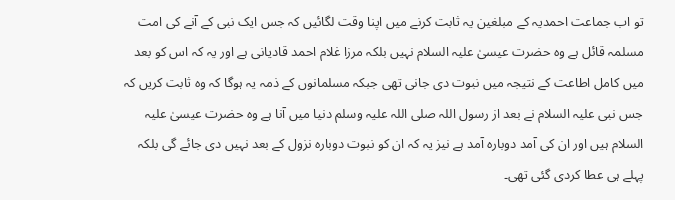تو اب جماعت احمدیہ کے مبلغین یہ ثابت کرنے میں اپنا وقت لگائیں کہ جس ایک نبی کے آنے کی امت مسلمہ قائل ہے وہ حضرت عیسیٰ علیہ السلام نہیں بلکہ مرزا غلام احمد قادیانی ہے اور یہ کہ اس کو بعد میں کامل اطاعت کے نتیجہ میں نبوت دی جانی تھی جبکہ مسلمانوں کے ذمہ یہ ہوگا کہ وہ ثابت کریں کہ جس نبی علیہ السلام نے بعد از رسول اللہ صلی اللہ علیہ وسلم دنیا میں آنا ہے وہ حضرت عیسیٰ علیہ السلام ہیں اور ان کی آمد دوبارہ آمد ہے نیز یہ کہ ان کو نبوت دوبارہ نزول کے بعد نہیں دی جائے گی بلکہ پہلے ہی عطا کردی گئی تھی۔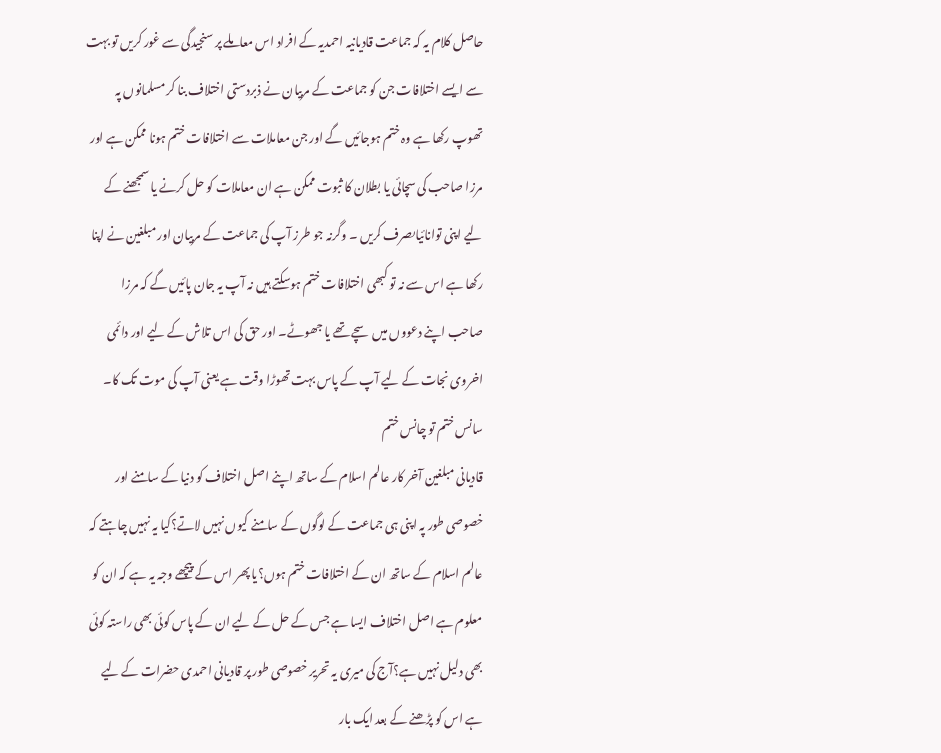حاصل کلام یہ کہ جماعت قادیانیہ احمدیہ کے افراد اس معاملے پر سنجیدگی سے غور کریں تو بہت سے ایسے اختلافات جن کو جماعت کے مربیان نے ذبردستی اختلاف بنا کر مسلمانوں پہ تھوپ رکھا ہے وہ ختم ہوجائیں گے اور جن معاملات سے اختلافات ختم ہونا ممکن ہے اور مرزا صاحب کی سچائی یا بطلان کا ثبوت ممکن ہے ان معاملات کو حل کرنے یا سمجھنے کے لیے اپنی توانائیاںصرف کریں ۔ وگرنہ جو طرز آپ کی جماعت کے مربیان اور مبلغین نے اپنا رکھا ہے اس سے نہ تو کبھی اختلافات ختم ہوسکتے ہیں نہ آپ یہ جان پائیں گے کہ مرزا صاحب اپنے دعووں میں سچے تھے یا جھوٹے۔ اور حق کی اس تلاش کے لیے اور دائمی اخروی نجات کے لیے آپ کے پاس بہت تھوڑا وقت ہے یعنی آپ کی موت تک کا۔ سانس ختم تو چانس ختم
قادیانی مبلغین آخر کار عالم اسلام کے ساتھ اپنے اصل اختلاف کو دنیا کے سامنے اور خصوصی طور پہ اپنی ہی جماعت کے لوگوں کے سامنے کیوں نہیں لاتے؟کیا یہ نہیں چاہتے کہ عالم اسلام کے ساتھ ان کے اختلافات ختم ہوں؟یا پھر اس کے پیچھے وجہ یہ ہے کہ ان کو معلوم ہے اصل اختلاف ایسا ہے جس کے حل کے لیے ان کے پاس کوئی بھی راستہ کوئی بھی دلیل نہیں ہے؟آج کی میری یہ تحریر خصوصی طور پر قادیانی احمدی حضرات کے لیے ہے اس کو پڑھنے کے بعد ایک بار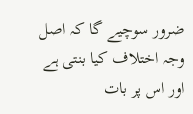ضرور سوچیے گا کہ اصل وجہ اختلاف کیا بنتی ہے اور اس پر بات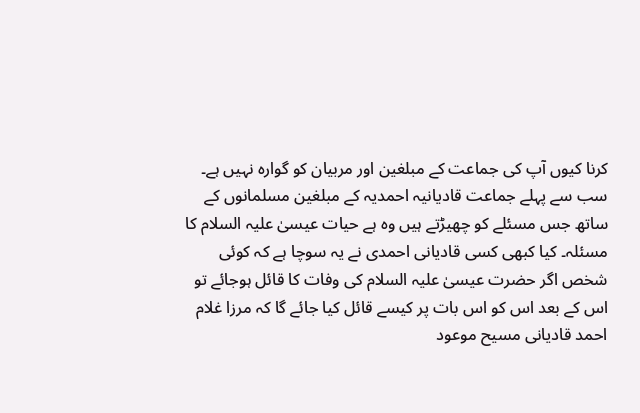کرنا کیوں آپ کی جماعت کے مبلغین اور مربیان کو گوارہ نہیں ہے۔
سب سے پہلے جماعت قادیانیہ احمدیہ کے مبلغین مسلمانوں کے ساتھ جس مسئلے کو چھیڑتے ہیں وہ ہے حیات عیسیٰ علیہ السلام کا مسئلہ۔ کیا کبھی کسی قادیانی احمدی نے یہ سوچا ہے کہ کوئی شخص اگر حضرت عیسیٰ علیہ السلام کی وفات کا قائل ہوجائے تو اس کے بعد اس کو اس بات پر کیسے قائل کیا جائے گا کہ مرزا غلام احمد قادیانی مسیح موعود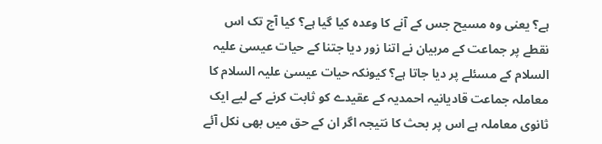ہے؟ یعنی وہ مسیح جس کے آنے کا وعدہ کیا گیا ہے؟ کیا آج تک اس نقطے پر جماعت کے مربیان نے اتنا زور دیا جتنا کے حیات عیسیٰ علیہ السلام کے مسئلے پر دیا جاتا ہے؟ کیونکہ حیات عیسیٰ علیہ السلام کا معاملہ جماعت قادیانیہ احمدیہ کے عقیدے کو ثابت کرنے کے لیے ایک ثانوی معاملہ ہے اس پر بحث کا نتیجہ اگر ان کے حق میں بھی نکل آئے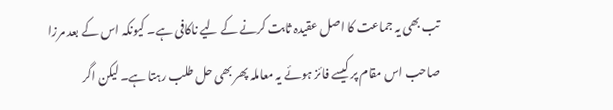تب بھی یہ جماعت کا اصل عقیدہ ثابت کرنے کے لیے ناکافی ہے۔ کیونکہ اس کے بعد مرزا صاحب اس مقام پر کیسے فائز ہوئے یہ معاملہ پھر بھی حل طلب رہتا ہے۔ لیکن اگر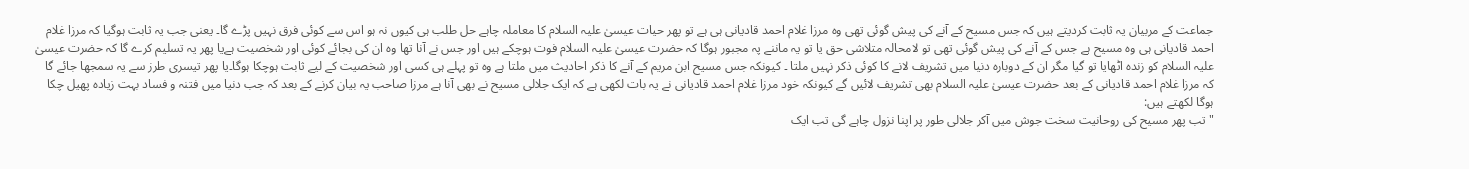جماعت کے مربیان یہ ثابت کردیتے ہیں کہ جس مسیح کے آنے کی پیش گوئی تھی وہ مرزا غلام احمد قادیانی ہی ہے تو پھر حیات عیسیٰ علیہ السلام کا معاملہ چاہے حل طلب ہی کیوں نہ ہو اس سے کوئی فرق نہیں پڑے گا۔ یعنی جب یہ ثابت ہوگیا کہ مرزا غلام احمد قادیانی ہی وہ مسیح ہے جس کے آنے کی پیش گوئی تھی تو لامحالہ متلاشی حق یا تو یہ ماننے پہ مجبور ہوگا کہ حضرت عیسیٰ علیہ السلام فوت ہوچکے ہیں اور جس نے آنا تھا وہ ان کی بجائے کوئی اور شخصیت ہےیا پھر یہ تسلیم کرے گا کہ حضرت عیسیٰ علیہ السلام کو زندہ اٹھایا تو گیا مگر ان کے دوبارہ دنیا میں تشریف لانے کا کوئی ذکر نہیں ملتا ۔ کیونکہ جس مسیح ابن مریم کے آنے کا ذکر احادیث میں ملتا ہے وہ تو پہلے ہی کسی اور شخصیت کے لیے ثابت ہوچکا ہوگا۔یا پھر تیسری طرز سے یہ سمجھا جائے گا کہ مرزا غلام احمد قادیانی کے بعد حضرت عیسیٰ علیہ السلام بھی تشریف لائیں گے کیونکہ خود مرزا غلام احمد قادیانی نے یہ بات لکھی ہے کہ ایک جلالی مسیح نے بھی آنا ہے مرزا صاحب یہ بیان کرنے کے بعد کہ جب دنیا میں فتنہ و فساد بہت زیادہ پھیل چکا ہوگا لکھتے ہیں:
"تب پھر مسیح کی روحانیت سخت جوش میں آکر جلالی طور پر اپنا نزول چاہے گی تب ایک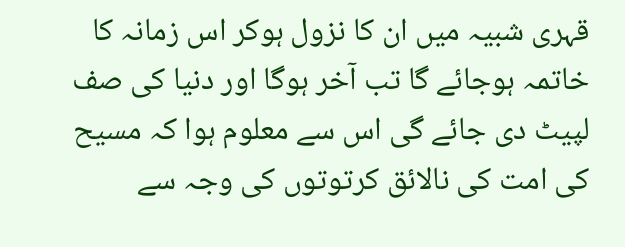قہری شبیہ میں ان کا نزول ہوکر اس زمانہ کا خاتمہ ہوجائے گا تب آخر ہوگا اور دنیا کی صف لپیٹ دی جائے گی اس سے معلوم ہوا کہ مسیح کی امت کی نالائق کرتوتوں کی وجہ سے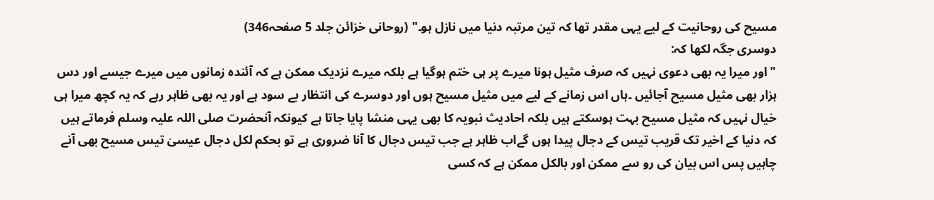مسیح کی روحانیت کے لیے یہی مقدر تھا کہ تین مرتبہ دنیا میں نازل ہو۔" (روحانی خزائن جلد 5 صفحہ346)
دوسری جگہ لکھا کہ:
"اور میرا یہ بھی دعوی نہیں کہ صرف مثیل ہونا میرے پر ہی ختم ہوگیا ہے بلکہ میرے نزدیک ممکن ہے کہ آئندہ زمانوں میں میرے جیسے اور دس ہزار بھی مثیل مسیح آجائیں ۔ہاں اس زمانے کے لیے میں مثیل مسیح ہوں اور دوسرے کی انتظار بے سود ہے اور یہ بھی ظاہر رہے کہ یہ کچھ میرا ہی خیال نہیں کہ مثیل مسیح بہت ہوسکتے ہیں بلکہ احادیث نبویہ کا بھی یہی منشا پایا جاتا ہے کیونکہ آنحضرت صلی اللہ علیہ وسلم فرماتے ہیں کہ دنیا کے اخیر تک قریب تیس کے دجال پیدا ہوں گےاب ظاہر ہے جب تیس دجال کا آنا ضروری ہے تو بحکم لکل دجال عیسیٰ تیس مسیح بھی آنے چاہیں پس اس بیان کی رو سے ممکن اور بالکل ممکن ہے کہ کسی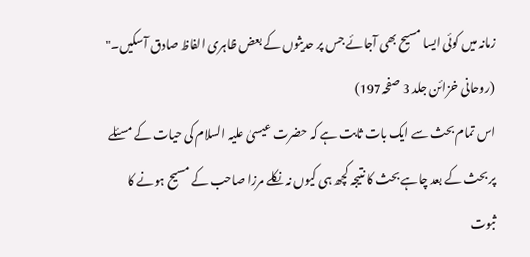زمانہ میں کوئی ایسا مسیح بھی آجائے جس پر حدیثوں کے بعض ظاہری الفاظ صادق آسکیں۔"
(روحانی خزائن جلد 3 صفحہ197)
اس تمام بحث سے ایک بات ثابت ہے کہ حضرت عیسیٰ علیہ السلام کی حیات کے مسئلے پر بحث کے بعد چاہے بحث کا نتیجہ کچھ ہی کیوں نہ نکلے مرزا صاحب کے مسیح ہونے کا ثبوت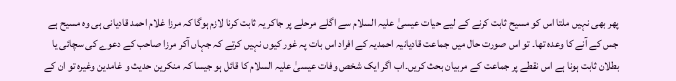پھر بھی نہیں ملتا اس کو مسیح ثابت کرنے کے لیے حیات عیسیٰ علیہ السلام سے اگلے مرحلے پر جاکر یہ ثابت کرنا لازم ہوگا کہ مرزا غلام احمد قادیانی ہی وہ مسیح ہے جس کے آنے کا وعدہ تھا۔ تو اس صورت حال میں جماعت قادیانیہ احمدیہ کے افراد اس بات پہ غور کیوں نہیں کرتے کہ جہاں آکر مرزا صاحب کے دعوے کی سچائی یا بطلان ثابت ہونا ہے اس نقطے پر جماعت کے مربیان بحث کریں۔اب اگر ایک شخص وفات عیسیٰ علیہ السلام کا قائل ہو جیسا کہ منکرین حدیث و غامدین وغیرہ تو ان کے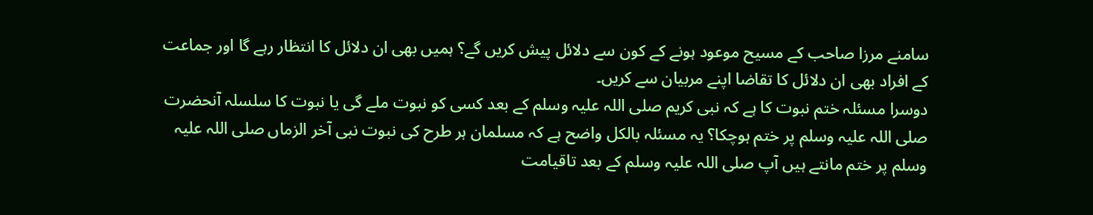سامنے مرزا صاحب کے مسیح موعود ہونے کے کون سے دلائل پیش کریں گے؟ ہمیں بھی ان دلائل کا انتظار رہے گا اور جماعت کے افراد بھی ان دلائل کا تقاضا اپنے مربیان سے کریں۔
دوسرا مسئلہ ختم نبوت کا ہے کہ نبی کریم صلی اللہ علیہ وسلم کے بعد کسی کو نبوت ملے گی یا نبوت کا سلسلہ آنحضرت صلی اللہ علیہ وسلم پر ختم ہوچکا؟ یہ مسئلہ بالکل واضح ہے کہ مسلمان ہر طرح کی نبوت نبی آخر الزماں صلی اللہ علیہ وسلم پر ختم مانتے ہیں آپ صلی اللہ علیہ وسلم کے بعد تاقیامت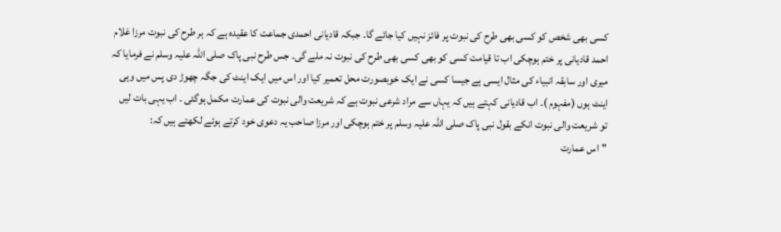کسی بھی شخص کو کسی بھی طرح کی نبوت پر فائز نہیں کیا جائے گا۔ جبکہ قادیانی احمدی جماعت کا عقیدہ ہے کہ ہر طرح کی نبوت مرزا غلام احمد قادیانی پر ختم ہوچکی اب تا قیامت کسی کو بھی کسی بھی طرح کی نبوت نہ ملے گی۔ جس طرح نبی پاک صلی اللہ علیہ وسلم نے فرمایا کہ میری اور سابقہ انبیاء کی مثال ایسی ہے جیسا کسی نے ایک خوبصورت محل تعمیر کیا اور اس میں ایک اینٹ کی جگہ چھوڑ دی پس میں وہی اینٹ ہوں (مفہوم )۔ اب قادیانی کہتے ہیں کہ یہاں سے مراد شرعی نبوت ہے کہ شریعت والی نبوت کی عمارت مکمل ہوگئی ۔ اب یہی بات لیں تو شریعت والی نبوت انکے بقول نبی پاک صلی اللہ علیہ وسلم پر ختم ہوچکی اور مرزا صاحب یہ دعوی خود کرتے ہوئے لکھتے ہیں کہ:
"اس عمارت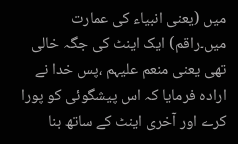میں (یعنی انبیاء کی عمارت میں۔راقم) ایک اینٹ کی جگہ خالی تھی یعنی منعم علیہم ،پس خدا نے ارادہ فرمایا کہ اس پیشگوئی کو پورا کرے اور آخری اینٹ کے ساتھ بنا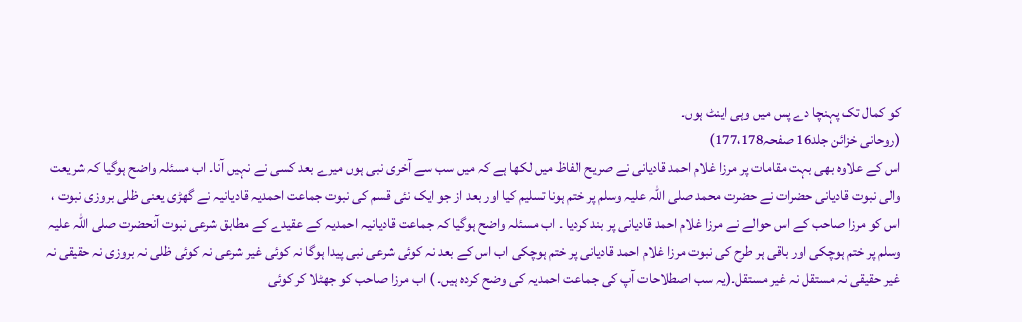کو کمال تک پہنچا دے پس میں وہی اینٹ ہوں۔
(روحانی خزائن جلد16 صفحہ177،178)
اس کے علاوہ بھی بہت مقامات پر مرزا غلام احمد قادیانی نے صریح الفاظ میں لکھا ہے کہ میں سب سے آخری نبی ہوں میرے بعد کسی نے نہیں آنا۔ اب مسئلہ واضح ہوگیا کہ شریعت والی نبوت قادیانی حضرات نے حضرت محمد صلی اللہ علیہ وسلم پر ختم ہونا تسلیم کیا اور بعد از جو ایک نئی قسم کی نبوت جماعت احمدیہ قادیانیہ نے گھڑی یعنی ظلی بروزی نبوت ، اس کو مرزا صاحب کے اس حوالے نے مرزا غلام احمد قادیانی پر بند کردیا ۔ اب مسئلہ واضح ہوگیا کہ جماعت قادیانیہ احمدیہ کے عقیدے کے مطابق شرعی نبوت آنحضرت صلی اللہ علیہ وسلم پر ختم ہوچکی اور باقی ہر طرح کی نبوت مرزا غلام احمد قادیانی پر ختم ہوچکی اب اس کے بعد نہ کوئی شرعی نبی پیدا ہوگا نہ کوئی غیر شرعی نہ کوئی ظلی نہ بروزی نہ حقیقی نہ غیر حقیقی نہ مستقل نہ غیر مستقل۔(یہ سب اصطلاحات آپ کی جماعت احمدیہ کی وضح کردہ ہیں۔ ) اب مرزا صاحب کو جھٹلا کر کوئی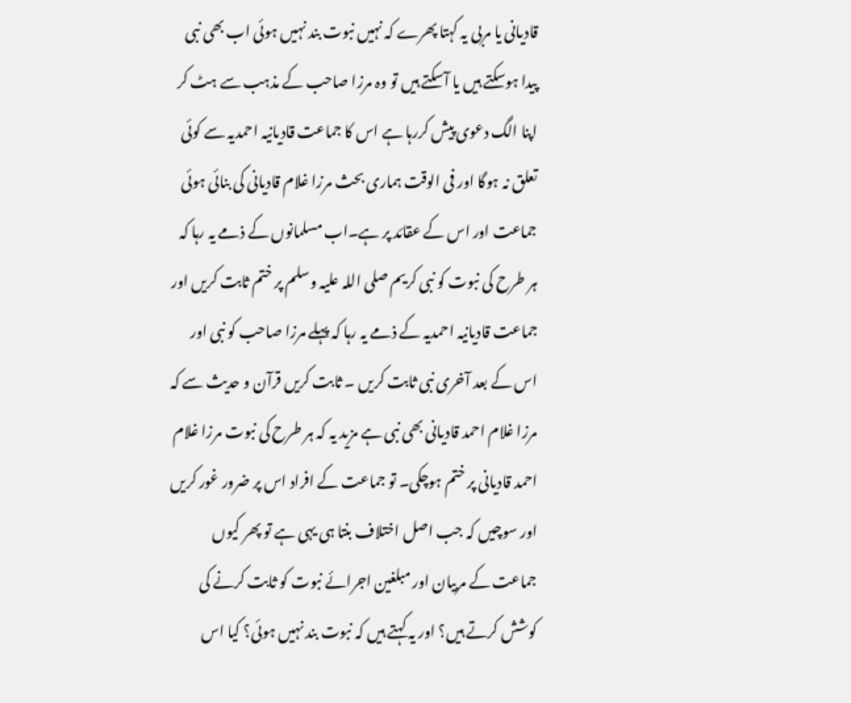قادیانی یا مربی یہ کہتا پھرے کہ نہیں نبوت بند نہیں ہوئی اب بھی نبی پیدا ہوسکتے ہیں یا آسکتے ہیں تو وہ مرزا صاحب کے مذہب سے ہٹ کر اپنا الگ دعوی پیش کررہا ہے اس کا جماعت قادیانیہ احمدیہ سے کوئی تعلق نہ ہوگا اور فی الوقت ہماری بحث مرزا غلام قادیانی کی بنائی ہوئی جماعت اور اس کے عقائد پر ہے۔اب مسلمانوں کے ذمے یہ رہا کہ ہر طرح کی نبوت کو نبی کریم صلی اللہ علیہ وسلم پر ختم ثابت کریں اور جماعت قادیانیہ احمدیہ کے ذمے یہ رہا کہ پہلے مرزا صاحب کو نبی اور اس کے بعد آخری نبی ثابت کریں ۔ ثابت کریں قرآن و حدیث سے کہ مرزا غلام احمد قادیانی بھی نبی ہے مزید یہ کہ ہر طرح کی نبوت مرزا غلام احمد قادیانی پر ختم ہوچکی۔ تو جماعت کے افراد اس پر ضرور غور کریں اور سوچیں کہ جب اصل اختلاف بنتا ہی یہی ہے تو پھر کیوں جماعت کے مربیان اور مبلغین اجرائے نبوت کو ثابت کرنے کی کوشش کرتے ہیں؟ اور یہ کہتے ہیں کہ نبوت بند نہیں ہوئی؟ کیا اس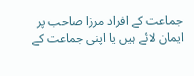جماعت کے افراد مرزا صاحب پر ایمان لائے ہیں یا اپنی جماعت کے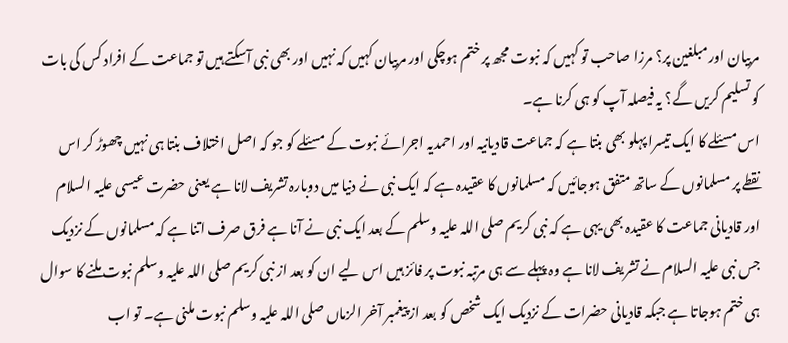مربیان اور مبلغین پر؟ مرزا صاحب تو کہیں کہ نبوت مجھ پر ختم ہوچکی اور مربیان کہیں کہ نہیں اور بھی نبی آسکتے ہیں تو جماعت کے افراد کس کی بات کو تسلیم کریں گے؟ یہ فیصلہ آپ کو ہی کرنا ہے۔
اس مسئلے کا ایک تیسرا پہلو بھی بنتا ہے کہ جماعت قادیانیہ اور احمدیہ اجرائے نبوت کے مسئلے کو جو کہ اصل اختلاف بنتا ہی نہیں چھوڑ کر اس نقطے پر مسلمانوں کے ساتھ متفق ہوجائیں کہ مسلمانوں کا عقیدہ ہے کہ ایک نبی نے دنیا میں دوبارہ تشریف لانا ہے یعنی حضرت عیسی علیہ السلام اور قادیانی جماعت کا عقیدہ بھی یہی ہے کہ نبی کریم صلی اللہ علیہ وسلم کے بعد ایک نبی نے آنا ہے فرق صرف اتنا ہے کہ مسلمانوں کے نزدیک جس نبی علیہ السلام نے تشریف لانا ہے وہ پہلے سے ہی مرتبہ نبوت پر فائز ہیں اس لیے ان کو بعد از نبی کریم صلی اللہ علیہ وسلم نبوت ملنے کا سوال ہی ختم ہوجاتا ہے جبکہ قادیانی حضرات کے نزدیک ایک شخص کو بعد از پیغمبر آخر الزماں صلی اللہ علیہ وسلم نبوت ملنی ہے۔ تو اب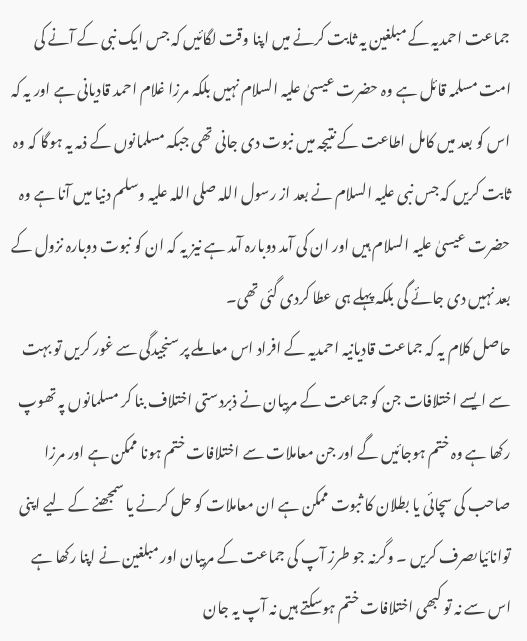جماعت احمدیہ کے مبلغین یہ ثابت کرنے میں اپنا وقت لگائیں کہ جس ایک نبی کے آنے کی امت مسلمہ قائل ہے وہ حضرت عیسیٰ علیہ السلام نہیں بلکہ مرزا غلام احمد قادیانی ہے اور یہ کہ اس کو بعد میں کامل اطاعت کے نتیجہ میں نبوت دی جانی تھی جبکہ مسلمانوں کے ذمہ یہ ہوگا کہ وہ ثابت کریں کہ جس نبی علیہ السلام نے بعد از رسول اللہ صلی اللہ علیہ وسلم دنیا میں آنا ہے وہ حضرت عیسیٰ علیہ السلام ہیں اور ان کی آمد دوبارہ آمد ہے نیز یہ کہ ان کو نبوت دوبارہ نزول کے بعد نہیں دی جائے گی بلکہ پہلے ہی عطا کردی گئی تھی۔
حاصل کلام یہ کہ جماعت قادیانیہ احمدیہ کے افراد اس معاملے پر سنجیدگی سے غور کریں تو بہت سے ایسے اختلافات جن کو جماعت کے مربیان نے ذبردستی اختلاف بنا کر مسلمانوں پہ تھوپ رکھا ہے وہ ختم ہوجائیں گے اور جن معاملات سے اختلافات ختم ہونا ممکن ہے اور مرزا صاحب کی سچائی یا بطلان کا ثبوت ممکن ہے ان معاملات کو حل کرنے یا سمجھنے کے لیے اپنی توانائیاںصرف کریں ۔ وگرنہ جو طرز آپ کی جماعت کے مربیان اور مبلغین نے اپنا رکھا ہے اس سے نہ تو کبھی اختلافات ختم ہوسکتے ہیں نہ آپ یہ جان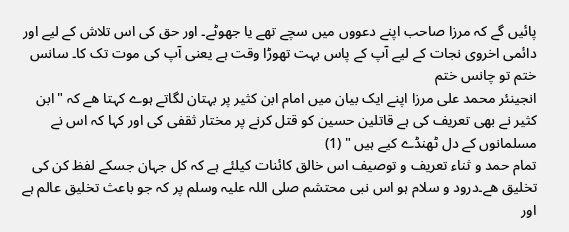پائیں گے کہ مرزا صاحب اپنے دعووں میں سچے تھے یا جھوٹے۔ اور حق کی اس تلاش کے لیے اور دائمی اخروی نجات کے لیے آپ کے پاس بہت تھوڑا وقت ہے یعنی آپ کی موت تک کا۔ سانس ختم تو چانس ختم
انجینئر محمد علی مرزا اپنے ایک بیان میں امام ابن کثیر پر بہتان لگاتے ہوے کہتا ھے کہ "ابن کثیر نے بھی تعریف کی ہے قاتلین حسین کو قتل کرنے پر مختار ثقفی کی اور کہا کہ اس نے مسلمانوں کے دل ٹھنڈے کیے ہیں " (1)
تمام حمد و ثناء تعریف و توصیف اس خالق کائنات کیلئے ہے کہ کل جہان جسکے لفظ کن کی تخلیق ھے۔درود و سلام ہو اس نبی محتشم صلی اللہ علیہ وسلم پر کہ جو باعث تخلیق عالم ہے اور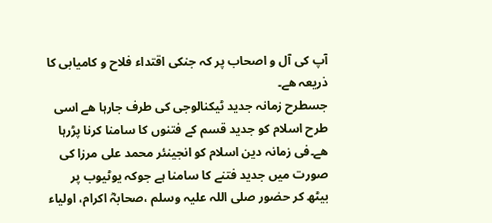آپ کی آل و اصحاب پر کہ جنکی اقتداء فلاح و کامیابی کا ذریعہ ھے۔
جسطرح زمانہ جدید ٹیکنالوجی کی طرف جارہا ھے اسی طرح اسلام کو جدید قسم کے فتنوں کا سامنا کرنا پڑرہا ھے۔فی زمانہ دین اسلام کو انجینئر محمد علی مرزا کی صورت میں جدید فتنے کا سامنا ہے جوکہ یوٹیوب پر بیٹھ کر حضور صلی اللہ علیہ وسلم ،صحابہؓ اکرام، اولیاء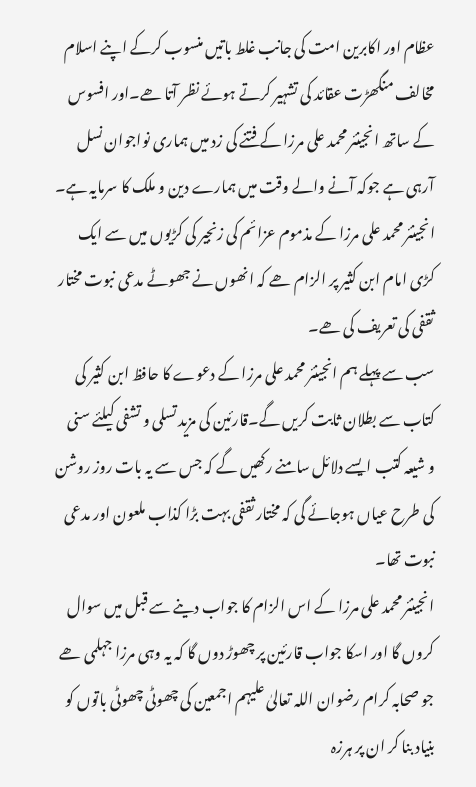عظام اور اکابرین امت کی جانب غلط باتیں منسوب کرکے اپنے اسلام مخالف منگھڑت عقائد کی تشہیر کرتے ہوئے نظر آتا ھے۔اور افسوس کے ساتھ انجینئر محمد علی مرزا کے فتنے کی زد میں ہماری نواجوان نسل آرہی ہے جوکہ آنے والے وقت میں ہمارے دین و ملک کا سرمایہ ہے۔
انجینئر محمد علی مرزا کے مذموم عزائم کی زنجیر کی کڑیوں میں سے ایک کڑی امام ابن کثیر پر الزام ھے کہ انھوں نے جھوٹے مدعی نبوت مختار ثقفی کی تعریف کی ھے۔
سب سے پہلے ہم انجینئر محمد علی مرزا کے دعوے کا حافظ ابن کثیر کی کتاب سے بطلان ثابت کریں گے۔قارئین کی مزید تسلی و تشفی کیلئے سنی و شیعہ کتب ایسے دلائل سامنے رکھیں گے کہ جس سے یہ بات روز روشن کی طرح عیاں ہوجائے گی کہ مختار ثقفی بہت بڑا کذاب ملعون اور مدعی نبوت تھا۔
انجینئر محمد علی مرزا کے اس الزام کا جواب دینے سے قبل میں سوال کروں گا اور اسکا جواب قارئین پر چھوڑ دوں گا کہ یہ وہی مرزا جہلمی ھے جو صحابہ کرام رضوان اللہ تعالیٰ علیہم اجمعین کی چھوٹی چھوٹی باتوں کو بنیاد بنا کر ان پر ہرزہ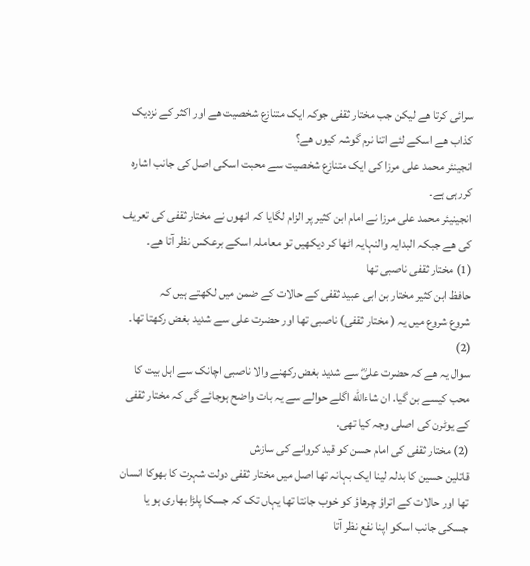سرائی کرتا ھے لیکن جب مختار ثقفی جوکہ ایک متنازع شخصیت ھے اور اکثر کے نزدیک کذاب ھے اسکے لئے اتنا نرم گوشہ کیوں ھے؟
انجینئر محمد علی مرزا کی ایک متنازع شخصیت سے محبت اسکی اصل کی جانب اشارہ کررہی ہے۔
انجینیئر محمد علی مرزا نے امام ابن کثیر پر الزام لگایا کہ انھوں نے مختار ثقفی کی تعریف کی ھے جبکہ البدایہ والنہایہ اٹھا کر دیکھیں تو معاملہ اسکے برعکس نظر آتا ھے۔
(1) مختار ثقفی ناصبی تھا
حافظ ابن کثیر مختار بن ابی عبید ثقفی کے حالات کے ضمن میں لکھتے ہیں کہ
شروع شروع میں یہ ( مختار ثقفی) ناصبی تھا اور حضرت علی سے شدید بغض رکھتا تھا۔ (2)
سوال یہ ھے کہ حضرت علیؓ سے شدید بغض رکھنے والا ناصبی اچانک سے اہل بیت کا محب کیسے بن گیا. ان شاءالله اگلے حوالے سے یہ بات واضح ہوجائے گی کہ مختار ثقفی کے یوٹرن کی اصلی وجہ کیا تھی.
(2) مختار ثقفی کی امام حسن کو قید کروانے کی سازش
قاتلین حسین کا بدلہ لینا ایک بہانہ تھا اصل میں مختار ثقفی دولت شہرت کا بھوکا انسان تھا اور حالات کے اتراؤ چرھاؤ کو خوب جانتا تھا یہاں تک کہ جسکا پلڑا بھاری ہو یا جسکی جانب اسکو اپنا نفع نظر آتا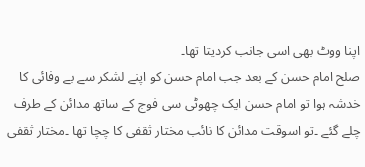اپنا ووٹ بھی اسی جانب کردیتا تھا۔
صلح امام حسن کے بعد جب امام حسن کو اپنے لشکر سے بے وفائی کا خدشہ ہوا تو امام حسن ایک چھوٹی سی فوج کے ساتھ مدائن کے طرف چلے گئے ۔تو اسوقت مدائن کا نائب مختار ثقفی کا چچا تھا ۔مختار ثقفی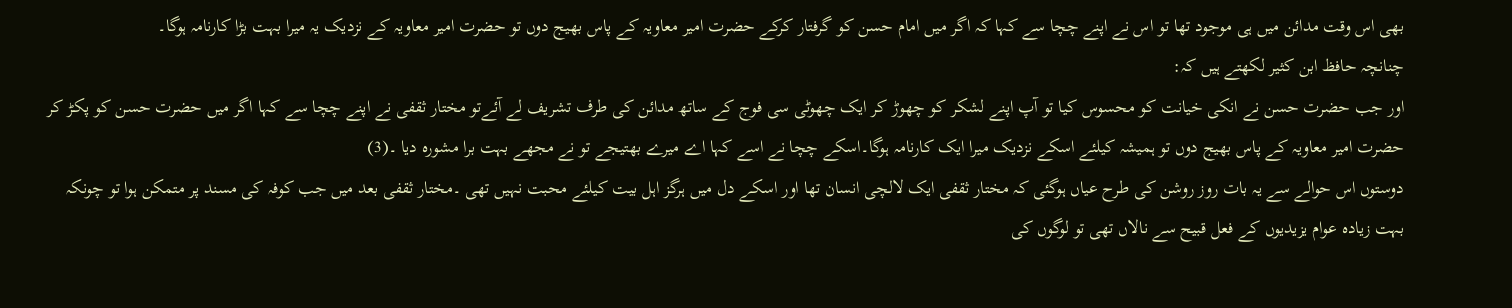بھی اس وقت مدائن میں ہی موجود تھا تو اس نے اپنے چچا سے کہا کہ اگر میں امام حسن کو گرفتار کرکے حضرت امیر معاویہ کے پاس بھیج دوں تو حضرت امیر معاویہ کے نزدیک یہ میرا بہت بڑا کارنامہ ہوگا۔
چنانچہ حافظ ابن کثیر لکھتے ہیں کہ:
اور جب حضرت حسن نے انکی خیانت کو محسوس کیا تو آپ اپنے لشکر کو چھوڑ کر ایک چھوٹی سی فوج کے ساتھ مدائن کی طرف تشریف لے آئےتو مختار ثقفی نے اپنے چچا سے کہا اگر میں حضرت حسن کو پکڑ کر حضرت امیر معاویہ کے پاس بھیج دوں تو ہمیشہ کیلئے اسکے نزدیک میرا ایک کارنامہ ہوگا۔اسکے چچا نے اسے کہا اے میرے بھتیجے تو نے مجھے بہت برا مشورہ دیا ۔(3)
دوستوں اس حوالے سے یہ بات روز روشن کی طرح عیاں ہوگئی کہ مختار ثقفی ایک لالچی انسان تھا اور اسکے دل میں ہرگز اہل بیت کیلئے محبت نہیں تھی ۔مختار ثقفی بعد میں جب کوفہ کی مسند پر متمکن ہوا تو چونکہ بہت زیادہ عوام یزیدیوں کے فعل قبیح سے نالاں تھی تو لوگوں کی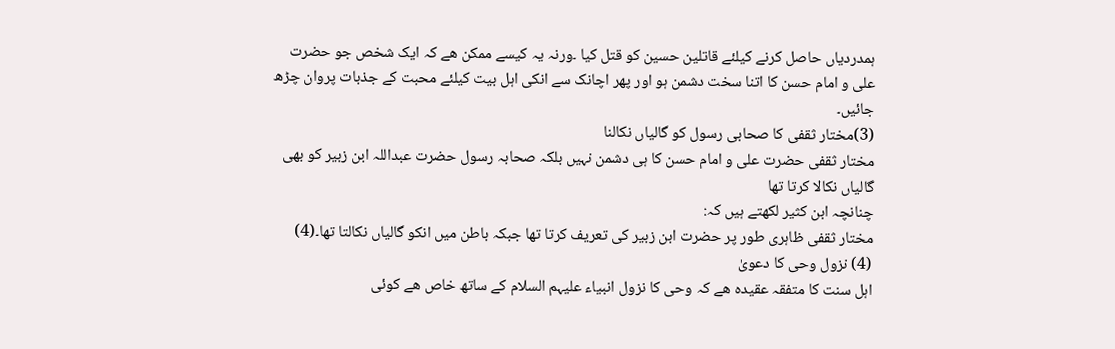ہمدردیاں حاصل کرنے کیلئے قاتلین حسین کو قتل کیا ۔ورنہ یہ کیسے ممکن ھے کہ ایک شخص جو حضرت علی و امام حسن کا اتنا سخت دشمن ہو اور پھر اچانک سے انکی اہل بیت کیلئے محبت کے جذبات پروان چڑھ جائیں۔
(3)مختار ثقفی کا صحابی رسول کو گالیاں نکالنا
مختار ثقفی حضرت علی و امام حسن کا ہی دشمن نہیں بلکہ صحابہ رسول حضرت عبداللہ ابن زبیر کو بھی گالیاں نکالا کرتا تھا
چنانچہ ابن کثیر لکھتے ہیں کہ:
مختار ثقفی ظاہری طور پر حضرت ابن زبیر کی تعریف کرتا تھا جبکہ باطن میں انکو گالیاں نکالتا تھا۔(4)
(4) نزول وحی کا دعویٰ
اہل سنت کا متفقہ عقیدہ ھے کہ وحی کا نزول انبیاء علیہم السلام کے ساتھ خاص ھے کوئی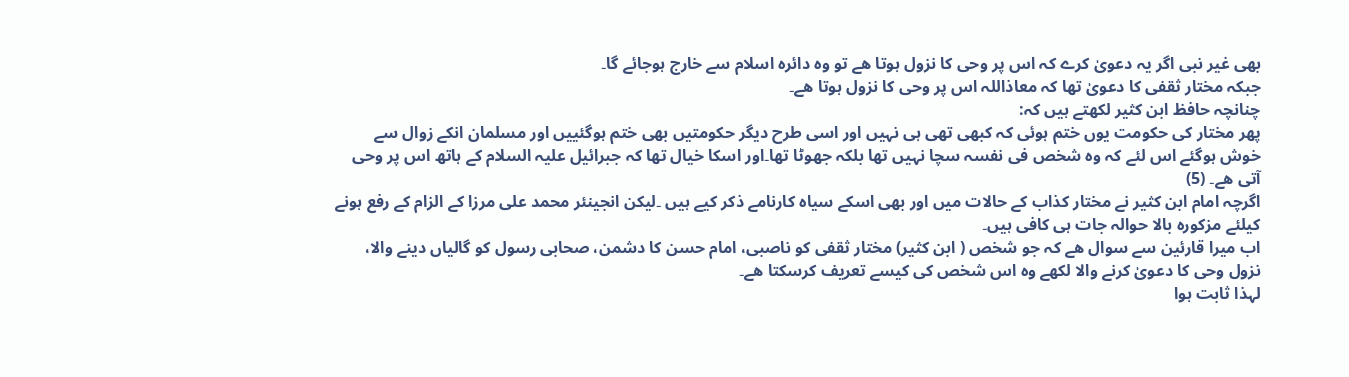بھی غیر نبی اگر یہ دعویٰ کرے کہ اس پر وحی کا نزول ہوتا ھے تو وہ دائرہ اسلام سے خارج ہوجائے گا۔
جبکہ مختار ثقفی کا دعویٰ تھا کہ معاذاللہ اس پر وحی کا نزول ہوتا ھے۔
چنانچہ حافظ ابن کثیر لکھتے ہیں کہ:
پھر مختار کی حکومت یوں ختم ہوئی کہ کبھی تھی ہی نہیں اور اسی طرح دیگر حکومتیں بھی ختم ہوگئییں اور مسلمان انکے زوال سے خوش ہوگئے اس لئے کہ وہ شخص فی نفسہ سچا نہیں تھا بلکہ جھوٹا تھا۔اور اسکا خیال تھا کہ جبرائیل علیہ السلام کے ہاتھ اس پر وحی آتی ھے۔ (5)
اگرچہ امام ابن کثیر نے مختار کذاب کے حالات میں اور بھی اسکے سیاہ کارنامے ذکر کیے ہیں ۔لیکن انجینئر محمد علی مرزا کے الزام کے رفع ہونے کیلئے مزکورہ بالا حوالہ جات ہی کافی ہیں۔
اب میرا قارئین سے سوال ھے کہ جو شخص ( ابن کثیر) مختار ثقفی کو ناصبی، امام حسن کا دشمن، صحابی رسول کو گالیاں دینے والا، نزول وحی کا دعویٰ کرنے والا لکھے وہ اس شخص کی کیسے تعریف کرسکتا ھے۔
لہذا ثابت ہوا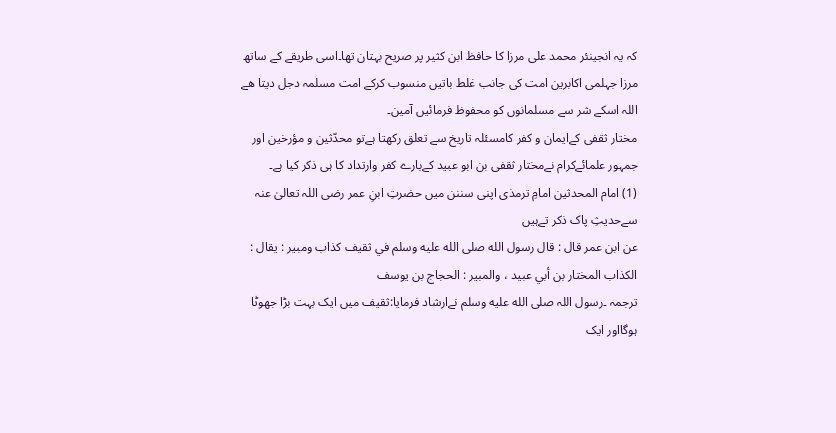کہ یہ انجینئر محمد علی مرزا کا حافظ ابن کثیر پر صریح بہتان تھا۔اسی طریقے کے ساتھ مرزا جہلمی اکابرین امت کی جانب غلط باتیں منسوب کرکے امت مسلمہ دجل دیتا ھے اللہ اسکے شر سے مسلمانوں کو محفوظ فرمائیں آمین۔
مختار ثقفی کےایمان و کفر کامسئلہ تاریخ سے تعلق رکھتا ہےتو محدّثین و مؤرخین اور جمہور علمائےکرام نےمختار ثقفی بن ابو عبید کےبارے کفر وارتداد کا ہی ذکر کیا ہے۔
(1) امام المحدثین امامِ ترمذی اپنی سننن میں حضرتِ ابنِ عمر رضی اللہ تعالیٰ عنہ سےحدیثِ پاک ذکر تےہیں
عن ابن عمر قال : قال رسول الله صلى الله عليه وسلم في ثقيف كذاب ومبير : يقال : الكذاب المختار بن أبي عبيد ، والمبير : الحجاج بن يوسف
ترجمہ ۔رسول اللہ صلى الله عليه وسلم نےارشاد فرمایا:ثقیف میں ایک بہت بڑا جھوٹا ہوگااور ایک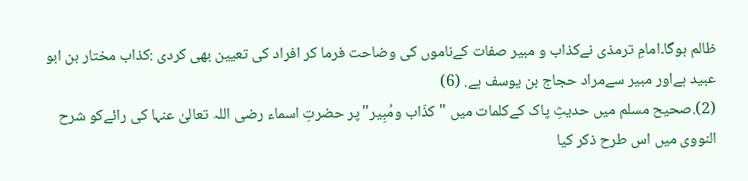ظالم ہوگا۔امامِ ترمذی نےکذاب و مبیر صفات کےناموں کی وضاحت فرما کر افراد کی تعیین بھی کردی :کذاب مختار بن ابو عبید ہےاور مبیر سےمراد حجاج بن یوسف ہے. (6)
(2).صحیح مسلم میں حدیثِ پاک کےکلمات میں "کذّاب ومُبِیر"پر حضرتِ اسماء رضی اللہ تعالیٰ عنہا کی رائےکو شرح النووی میں اس طرح ذکر کیا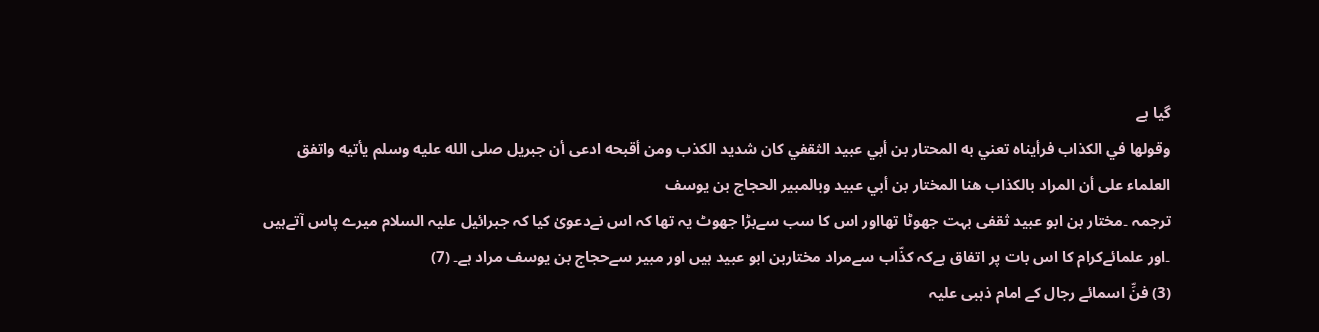گیا ہے
وقولها في الكذاب فرأيناه تعني به المحتار بن أبي عبيد الثقفي كان شديد الكذب ومن أقبحه ادعى أن جبريل صلى الله عليه وسلم يأتيه واتفق العلماء على أن المراد بالكذاب هنا المختار بن أبي عبيد وبالمبير الحجاج بن يوسف
ترجمہ ۔مختار بن ابو عبید ثقفی بہت جھوٹا تھااور اس کا سب سےبڑا جھوٹ یہ تھا کہ اس نےدعویٰ کیا کہ جبرائیل علیہ السلام میرے پاس آتےہیں ۔اور علمائےکرام کا اس بات پر اتفاق ہےکہ کذّاب سےمراد مختاربن ابو عبید ہیں اور مبیر سےحجاج بن یوسف مراد ہے۔ (7)
(3) فنِّ اسمائے رجال کے امام ذہبی علیہ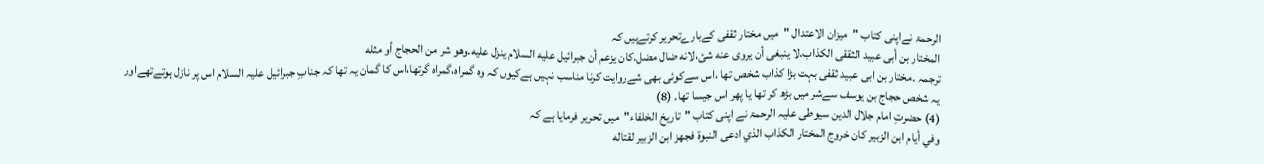الرحمۃ نےاپنی کتاب "میزان الاعتدال "میں مختار ثقفی کےبارےتحریر کرتےہیں کہ
المختار بن أبى عبيد الثققى الكذاب.لا ينبغى أن يروى عنه شئ،لانه ضال مضل.كان يزعم أن جبرائيل عليه السلام ينزل عليه.وهو شر من الحجاج أو مثله
ترجمہ ۔مختار بن ابی عبید ثقفی بہت بڑا کذاب شخص تھا ،اس سےکوئی بھی شےروایت کرنا مناسب نہیں ہےکیوں کہ وہ گمراہ،گمراہ گرتھا،اس کا گمان یہ تھا کہ جنابِ جبرائیل علیہ السلام اس پر نازل ہوتےتھےاور یہ شخص حجاج بن یوسف سےشر میں بڑھ کر تھا یا پھر اس جیسا تھا۔ (8)
(4) حضرتِ امام جلال الدین سیوطی علیہ الرحمۃ نے اپنی کتاب "تاریخ الخلفاء"میں تحریر فرمایا ہے کہ
وفي أيام ابن الزبير كان خروج المختار الكذاب الذي ادعى النبوة فجهز ابن الزبير لقتاله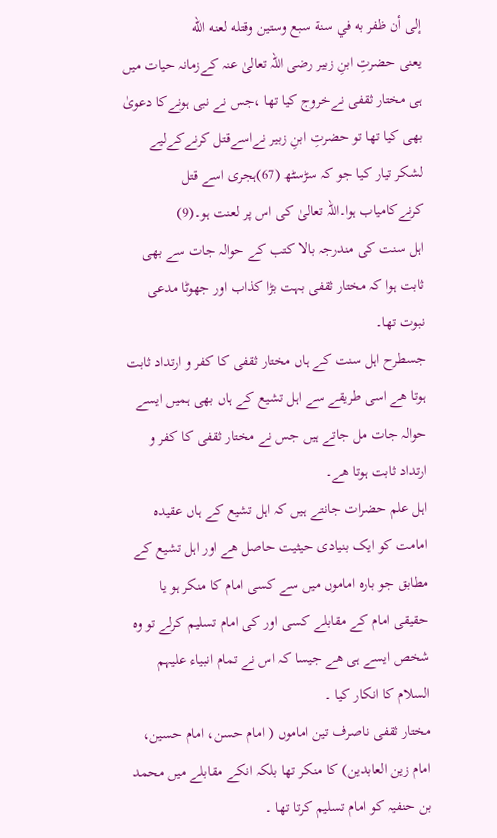إلى أن ظفر به في سنة سبع وستين وقتله لعنه الله
یعنی حضرتِ ابنِ زبیر رضی اللہ تعالیٰ عنہ کےزمانہ حیات میں ہی مختار ثقفی نےخروج کیا تھا ،جس نے نبی ہونےکا دعویٰ بھی کیا تھا تو حضرتِ ابنِ زبیر نےاسےقتل کرنےکےلیے لشکر تیار کیا جو کہ سڑسٹھ (67)ہجری اسے قتل کرنےکامیاب ہوا۔اللہ تعالیٰ کی اس پر لعنت ہو۔(9)
اہل سنت کی مندرجہ بالا کتب کے حوالہ جات سے بھی ثابت ہوا کہ مختار ثقفی بہت بڑا کذاب اور جھوٹا مدعی نبوت تھا۔
جسطرح اہل سنت کے ہاں مختار ثقفی کا کفر و ارتداد ثابت ہوتا ھے اسی طریقے سے اہل تشیع کے ہاں بھی ہمیں ایسے حوالہ جات مل جاتے ہیں جس نے مختار ثقفی کا کفر و ارتداد ثابت ہوتا ھے۔
اہل علم حضرات جانتے ہیں کہ اہل تشیع کے ہاں عقیدہ امامت کو ایک بنیادی حیثیت حاصل ھے اور اہل تشیع کے مطابق جو بارہ اماموں میں سے کسی امام کا منکر ہو یا حقیقی امام کے مقابلے کسی اور کی امام تسلیم کرلے تو وہ شخص ایسے ہی ھے جیسا کہ اس نے تمام انبیاء علیہم السلام کا انکار کیا ۔
مختار ثقفی ناصرف تین اماموں ( امام حسن، امام حسین، امام زین العابدین) کا منکر تھا بلکہ انکے مقابلے میں محمد بن حنفیہ کو امام تسلیم کرتا تھا ۔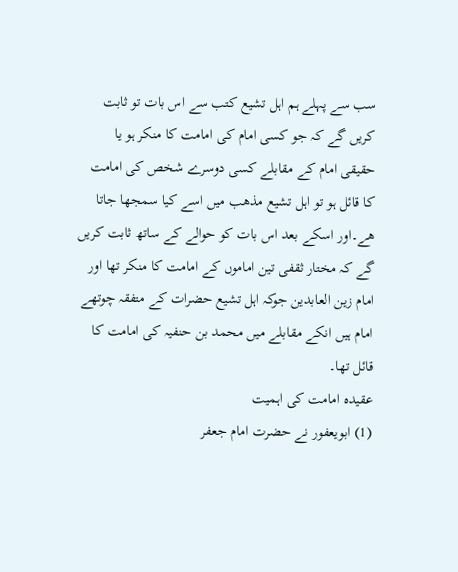سب سے پہلے ہم اہل تشیع کتب سے اس بات تو ثابت کریں گے کہ جو کسی امام کی امامت کا منکر ہو یا حقیقی امام کے مقابلے کسی دوسرے شخص کی امامت کا قائل ہو تو اہل تشیع مذھب میں اسے کیا سمجھا جاتا ھے۔اور اسکے بعد اس بات کو حوالے کے ساتھ ثابت کریں گے کہ مختار ثقفی تین اماموں کے امامت کا منکر تھا اور امام زین العابدین جوکہ اہل تشیع حضرات کے متفقہ چوتھے امام ہیں انکے مقابلے میں محمد بن حنفیہ کی امامت کا قائل تھا۔
عقیدہ امامت کی اہمیت
(1) ابویعفور نے حضرت امام جعفر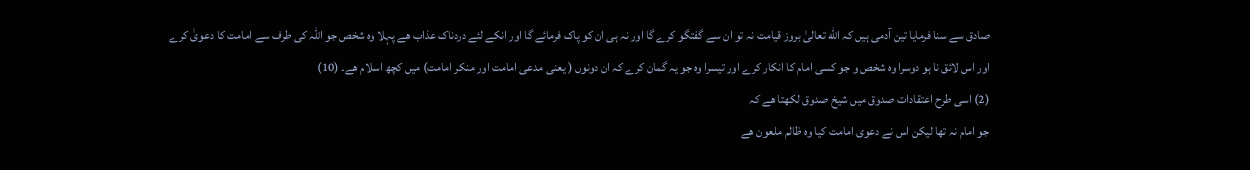صادق سے سنا فرمایا تین آدمی ہیں کہ الله تعالیٰ بروز قیامت نہ تو ان سے گفتگو کرے گا اور نہ ہی ان کو پاک فرمائے گا اور انکے لئے دردناک عذاب ھے پہلا وہ شخص جو اللہ کی طرف سے امامت کا دعویٰ کرے اور اس لائق نا ہو دوسرا وہ شخص و جو کسی امام کا انکار کرے اور تیسرا وہ جو یہ گمان کرے کہ ان دونوں ( یعنی مدعی امامت اور منکر امامت) میں کچھ اسلام ھے۔ (10)
(2) اسی طرح اعتقادات صدوق میں شیخ صدوق لکھتا ھے کہ
جو امام نہ تھا لیکن اس نے دعوی امامت کیا وہ ظالم ملعون ھے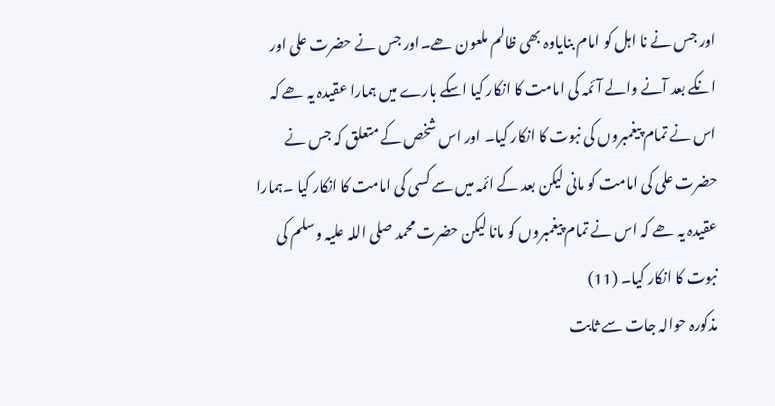اور جس نے نا اہل کو امام بنایاوہ بھی ظالم ملعون ھے۔اور جس نے حضرت علی اور انکے بعد آنے والے آئمہ کی امامت کا انکار کیا اسکے بارے میں ہمارا عقیدہ یہ ھے کہ اس نے تمام پیغمبروں کی نبوت کا انکار کیا۔ اور اس شخص کے متعلق کہ جس نے حضرت علی کی امامت کو مانی لیکن بعد کے ائمہ میں سے کسی کی امامت کا انکار کیا ۔ہمارا عقیدہ یہ ھے کہ اس نے تمام پیغمبروں کو مانا لیکن حضرت محمد صلی اللہ علیہ وسلم کی نبوت کا انکار کیا۔ (11)
مذکورہ حوالہ جات سے ثابت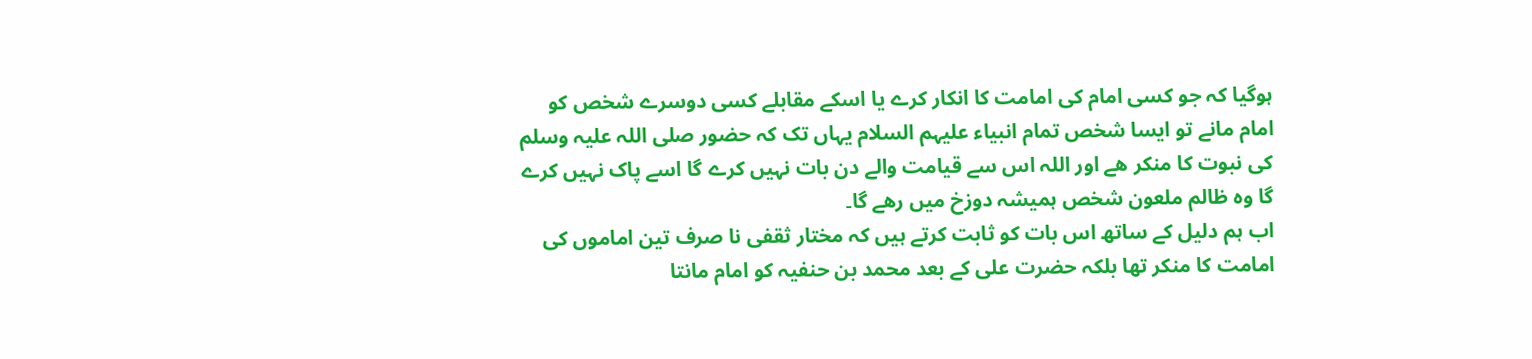ہوگیا کہ جو کسی امام کی امامت کا انکار کرے یا اسکے مقابلے کسی دوسرے شخص کو امام مانے تو ایسا شخص تمام انبیاء علیہم السلام یہاں تک کہ حضور صلی اللہ علیہ وسلم کی نبوت کا منکر ھے اور اللہ اس سے قیامت والے دن بات نہیں کرے گا اسے پاک نہیں کرے گا وہ ظالم ملعون شخص ہمیشہ دوزخ میں رھے گا۔
اب ہم دلیل کے ساتھ اس بات کو ثابت کرتے ہیں کہ مختار ثقفی نا صرف تین اماموں کی امامت کا منکر تھا بلکہ حضرت علی کے بعد محمد بن حنفیہ کو امام مانتا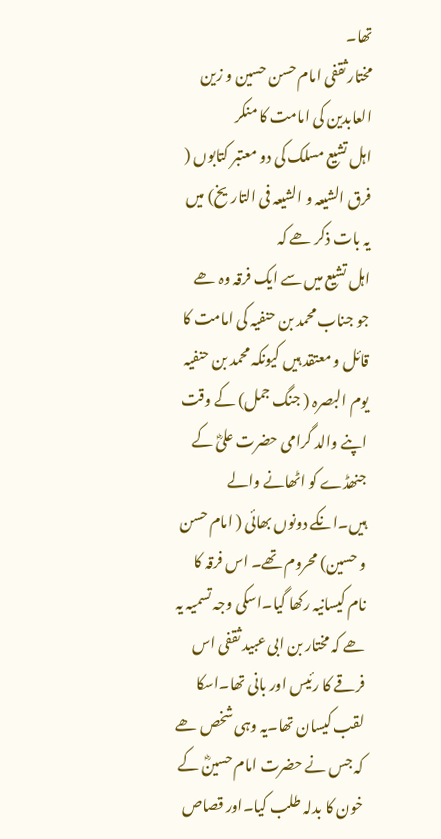تھا۔
مختار ثقفی امام حسن حسین و زین العابدین کی امامت کا منکر
اہل تشیع مسلک کی دو معتبر کتابوں ( فرق الشیعہ و الشیعہ فی التاریخ) میں یہ بات ذکر ھے کہ
اہل تشیع میں سے ایک فرقہ وہ ھے جو جناب محمد بن حنفیہ کی امامت کا قائل و معتقد ہیں کیونکہ محمد بن حنفیہ یوم البصرہ ( جنگ جمل) کے وقت اپنے والد گرامی حضرت علیؓ کے جنھڈے کو اٹھانے والے ہیں۔انکے دونوں بھائی ( امام حسن و حسین) محروم تھے۔ اس فرقہ کا نام کیسانیہ رکھا گیا۔اسکی وجہ تسمیہ یہ ھے کہ مختار بن ابی عبید ثقفی اس فرقے کا رئیس اور بانی تھا۔اسکا لقب کیسان تھا۔یہ وہی شخص ھے کہ جس نے حضرت امام حسینؓ کے خون کا بدلہ طلب کیا۔اور قصاص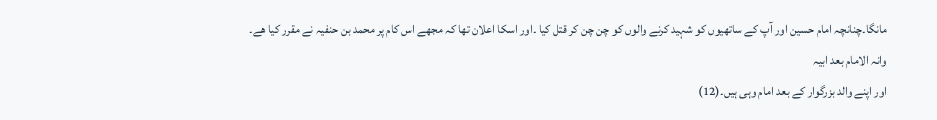مانگا۔چنانچہ امام حسین اور آپ کے ساتھیوں کو شہید کرنے والوں کو چن چن کر قتل کیا ۔اور اسکا اعلان تھا کہ مجھے اس کام پر محمد بن حنفیہ نے مقرر کیا ھے۔
وانہ الامام بعد ابیہ
اور اپنے والد بزرگوار کے بعد امام وہی ہیں۔(12)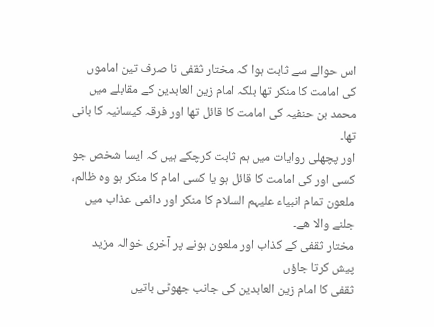اس حوالے سے ثابت ہوا کہ مختار ثقفی نا صرف تین اماموں کی امامت کا منکر تھا بلکہ امام زین العابدین کے مقابلے میں محمد بن حنفیہ کی امامت کا قائل تھا اور فرقہ کیسانیہ کا بانی تھا۔
اور پچھلی روایات میں ہم ثابت کرچکے ہیں کہ ایسا شخص جو کسی اور کی امامت کا قائل ہو یا کسی امام کا منکر ہو وہ ظالم، ملعون تمام انبیاء علیہم السلام کا منکر اور دائمی عذاب میں جلنے والا ھے۔
مختار ثقفی کے کذاب اور ملعون ہونے پر آخری خوالہ مزید پیش کرتا جاؤں
ثقفی کا امام زین العابدین کی جانب جھوٹی باتیں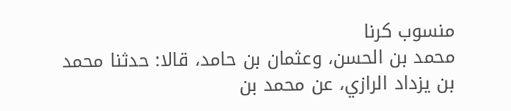منسوب کرنا
محمد بن الحسن، وعثمان بن حامد، قالا: حدثنا محمد بن يزداد الرازي، عن محمد بن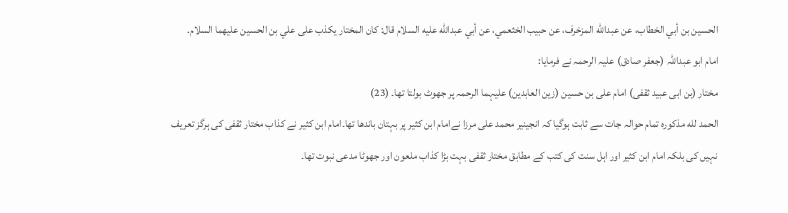الحسين بن أبي الخطاب، عن عبدالله المزخرف، عن حبيب الخثعمي، عن أبي عبدالله عليه السلام قال: كان المختار يكذب على علي بن الحسين عليهما السلام.
امام ابو عبداللہ (جعفر صادق) علیہ الرحمہ نے فرمایا:
مختار (بن ابی عبید ثقفی) امام علی بن حسین (زین العابدین) علیہما الرحمہ پر جھوٹ بولتا تھا۔ (23)
الحمد لله مذکورہ تمام حوالہ جات سے ثابت ہوگیا کہ انجینیر محمد علی مرزا نےامام ابن کثیر پر بہتان باندھا تھا۔امام ابن کثیر نے کذاب مختار ثقفی کی ہرگز تعریف نہیں کی بلکہ امام ابن کثیر اور اہل سنت کی کتب کے مطابق مختار ثقفی بہت بڑا کذاب ملعون اور جھوٹا مدعی نبوت تھا۔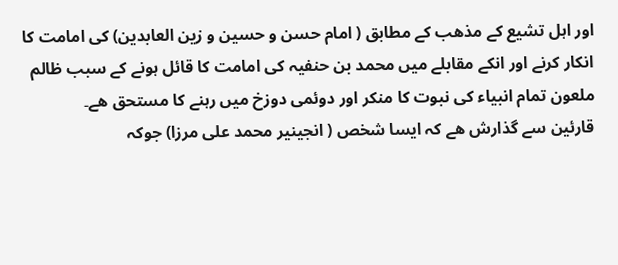اور اہل تشیع کے مذھب کے مطابق ( امام حسن و حسین و زین العابدین) کی امامت کا انکار کرنے اور انکے مقابلے میں محمد بن حنفیہ کی امامت کا قائل ہونے کے سبب ظالم ملعون تمام انبیاء کی نبوت کا منکر اور دوئمی دوزخ میں رہنے کا مستحق ھے۔
قارئین سے گذارش ھے کہ ایسا شخص ( انجینیر محمد علی مرزا) جوکہ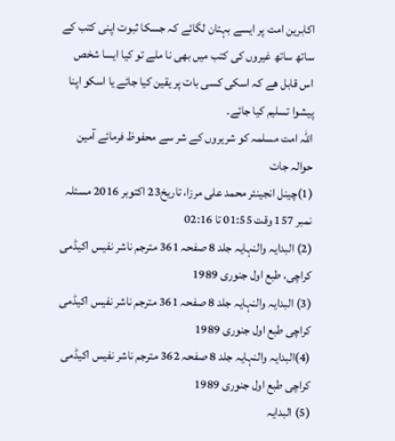اکابرین امت پر ایسے بہتان لگائے کہ جسکا ثبوت اپنی کتب کے ساتھ ساتھ غیروں کی کتب میں بھی نا ملے تو کیا ایسا شخص اس قابل ھے کہ اسکی کسی بات پر یقین کیا جائے یا اسکو اپنا پیشوا تسلیم کیا جائے۔
اللہ امت مسلمہ کو شریروں کے شر سے محفوظ فرمائے آمین
حوالہ جات
(1)چینل انجینئر محمد علی مرزا، تاریخ23 اکتوبر 2016 مسئلہ نمبر 157 وقت 01:55 تا 02:16
(2) البدایہ والنہایہ جلد 8 صفحہ 361 مترجم ناشر نفیس اکیڈمی کراچی، طبع اول جنوری 1989
(3) البدایہ والنہایہ جلد 8 صفحہ 361 مترجم ناشر نفیس اکیڈمی کراچی طبع اول جنوری 1989
(4)البدایہ والنہایہ جلد 8 صفحہ 362 مترجم ناشر نفیس اکیڈمی کراچی طبع اول جنوری 1989
(5) البدایہ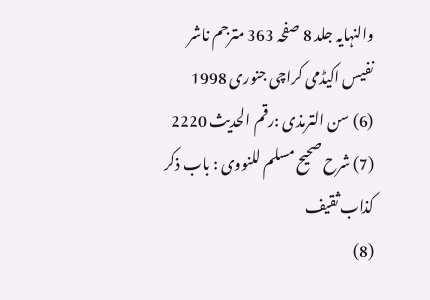والنہایہ جلد 8 صفحہ 363 مترجم ناشر نفیس اکیڈمی کراچی جنوری 1998
(6) سن الترمذی :رقم الحدیث 2220
(7) شرح صحیح مسلم للنووی : باب ذکر کذاب ثقیف
(8)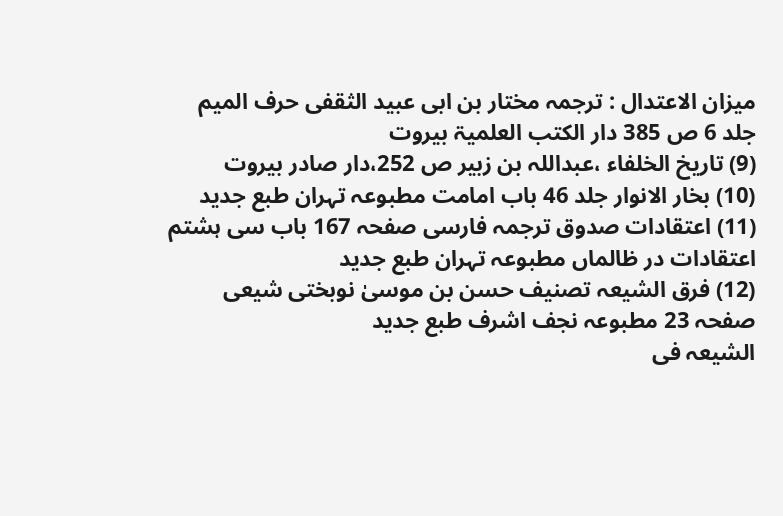میزان الاعتدال : ترجمہ مختار بن ابی عبید الثقفی حرف المیم جلد 6 ص 385 دار الکتب العلمیۃ بیروت
(9) تاریخ الخلفاء ،عبداللہ بن زبیر ص 252،دار صادر بیروت
(10) بخار الانوار جلد 46 باب امامت مطبوعہ تہران طبع جدید
(11) اعتقادات صدوق ترجمہ فارسی صفحہ 167 باب سی ہشتم اعتقادات در ظالماں مطبوعہ تہران طبع جدید
(12) فرق الشیعہ تصنیف حسن بن موسیٰ نوبختی شیعی صفحہ 23 مطبوعہ نجف اشرف طبع جدید
الشیعہ فی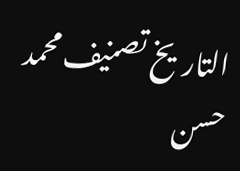التاریخ تصنیف محمد حسن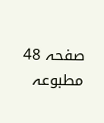صفحہ 48 مطبوعہ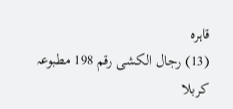قاہرہ
(13) رجال الکشی رقم 198 مطبوعہ کربلا